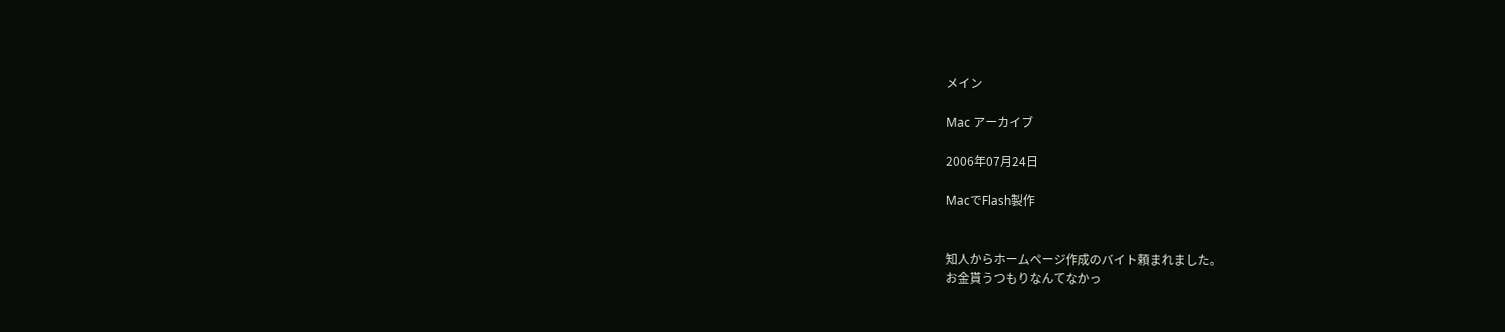メイン

Mac アーカイブ

2006年07月24日

MacでFlash製作


知人からホームページ作成のバイト頼まれました。
お金貰うつもりなんてなかっ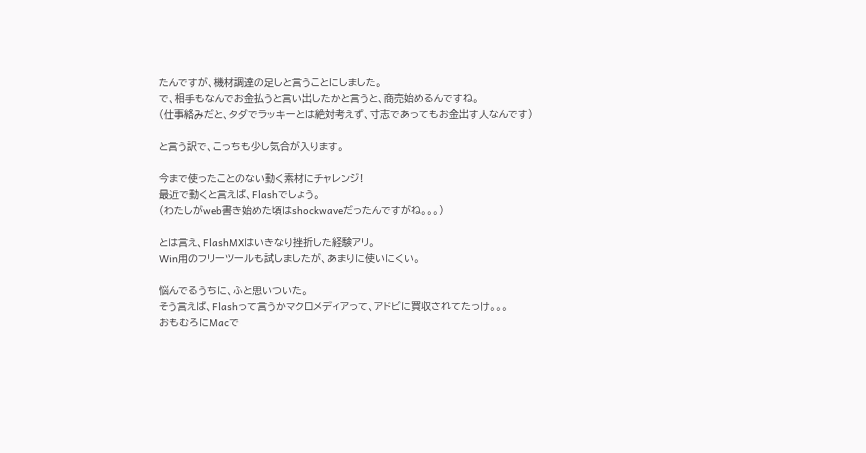たんですが、機材調達の足しと言うことにしました。
で、相手もなんでお金払うと言い出したかと言うと、商売始めるんですね。
(仕事絡みだと、タダでラッキーとは絶対考えず、寸志であってもお金出す人なんです)

と言う訳で、こっちも少し気合が入ります。

今まで使ったことのない動く素材にチャレンジ!
最近で動くと言えば、Flashでしょう。
(わたしがweb書き始めた頃はshockwaveだったんですがね。。。)

とは言え、FlashMXはいきなり挫折した経験アリ。
Win用のフリーツールも試しましたが、あまりに使いにくい。

悩んでるうちに、ふと思いついた。
そう言えば、Flashって言うかマクロメディアって、アドビに買収されてたっけ。。。
おもむろにMacで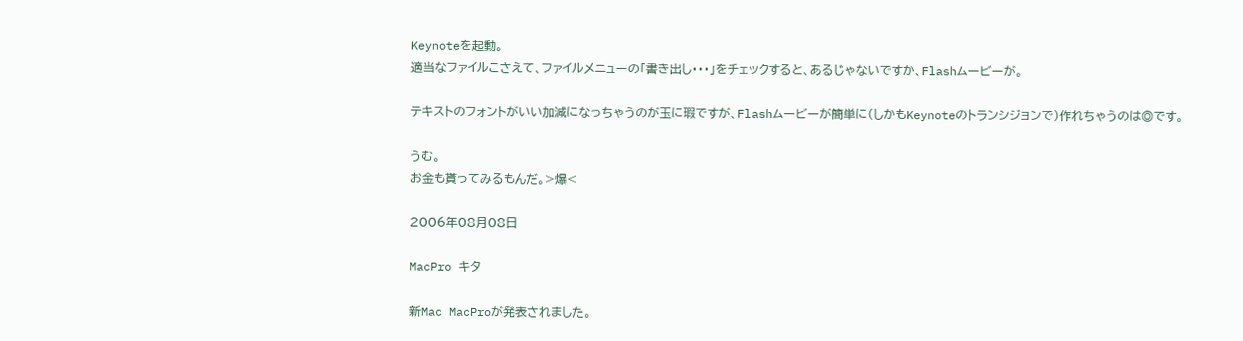Keynoteを起動。
適当なファイルこさえて、ファイルメニューの「書き出し・・・」をチェックすると、あるじゃないですか、Flashムービーが。

テキストのフォントがいい加減になっちゃうのが玉に瑕ですが、Flashムービーが簡単に(しかもKeynoteのトランシジョンで)作れちゃうのは◎です。

うむ。
お金も貰ってみるもんだ。>爆<

2006年08月08日

MacPro キタ

新Mac MacProが発表されました。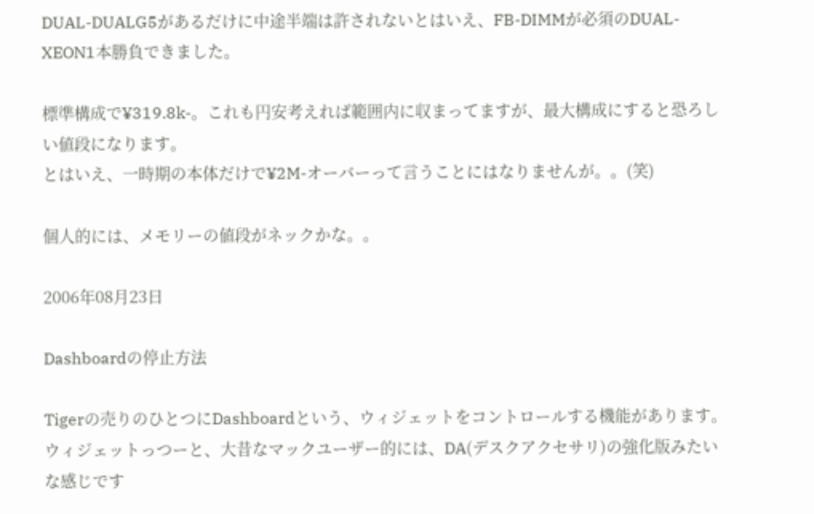DUAL-DUALG5があるだけに中途半端は許されないとはいえ、FB-DIMMが必須のDUAL-XEON1本勝負できました。

標準構成で¥319.8k-。これも円安考えれば範囲内に収まってますが、最大構成にすると恐ろしい値段になります。
とはいえ、一時期の本体だけで¥2M-オーバーって言うことにはなりませんが。。(笑)

個人的には、メモリーの値段がネックかな。。

2006年08月23日

Dashboardの停止方法

Tigerの売りのひとつにDashboardという、ウィジェットをコントロールする機能があります。
ウィジェットっつーと、大昔なマックユーザー的には、DA(デスクアクセサリ)の強化版みたいな感じです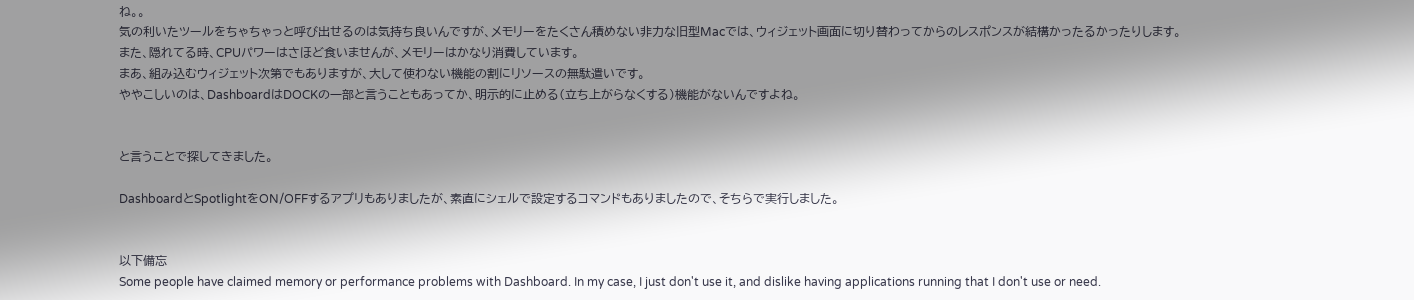ね。。
気の利いたツールをちゃちゃっと呼び出せるのは気持ち良いんですが、メモリーをたくさん積めない非力な旧型Macでは、ウィジェット画面に切り替わってからのレスポンスが結構かったるかったりします。
また、隠れてる時、CPUパワーはさほど食いませんが、メモリーはかなり消費しています。
まあ、組み込むウィジェット次第でもありますが、大して使わない機能の割にリソースの無駄遣いです。
ややこしいのは、DashboardはDOCKの一部と言うこともあってか、明示的に止める(立ち上がらなくする)機能がないんですよね。


と言うことで探してきました。

DashboardとSpotlightをON/OFFするアプリもありましたが、素直にシェルで設定するコマンドもありましたので、そちらで実行しました。


以下備忘
Some people have claimed memory or performance problems with Dashboard. In my case, I just don't use it, and dislike having applications running that I don't use or need.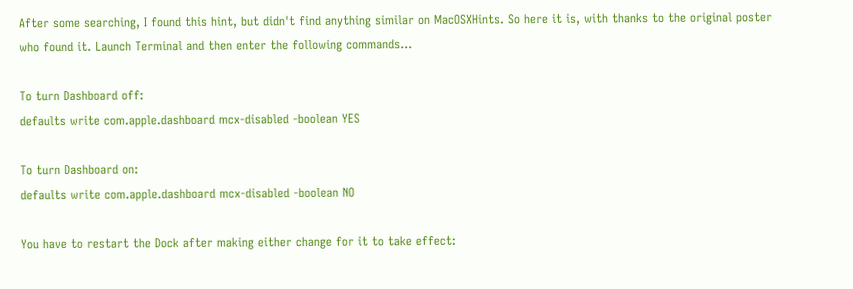After some searching, I found this hint, but didn't find anything similar on MacOSXHints. So here it is, with thanks to the original poster who found it. Launch Terminal and then enter the following commands...

To turn Dashboard off:
defaults write com.apple.dashboard mcx-disabled -boolean YES

To turn Dashboard on:
defaults write com.apple.dashboard mcx-disabled -boolean NO

You have to restart the Dock after making either change for it to take effect: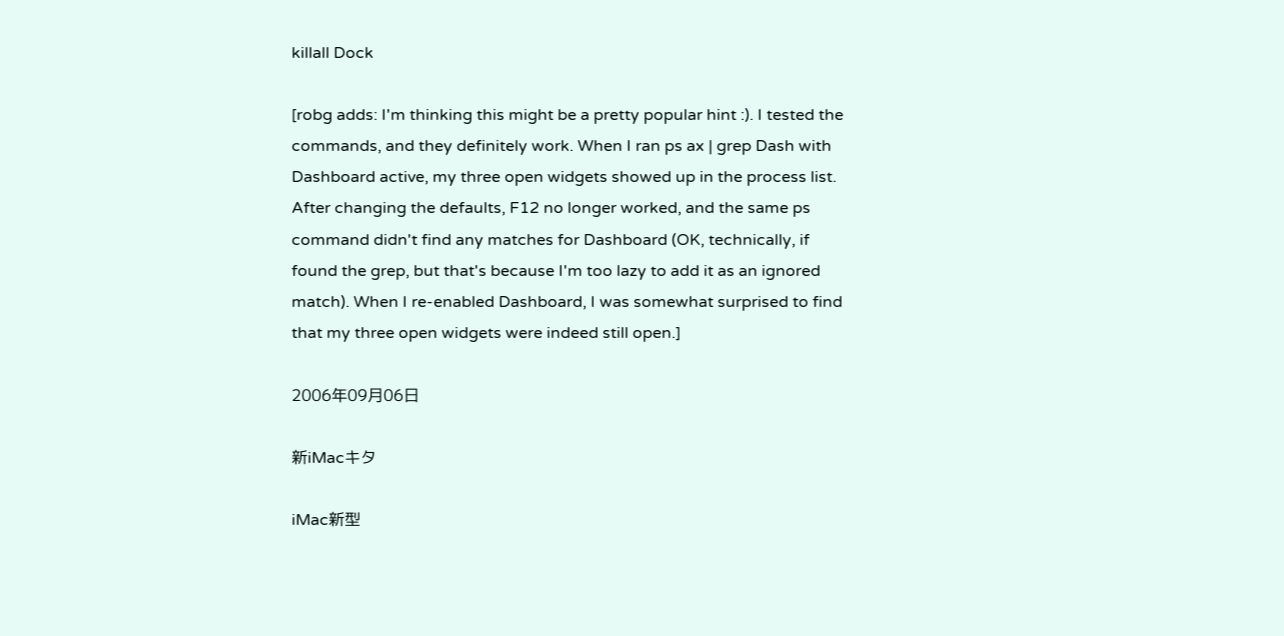killall Dock

[robg adds: I'm thinking this might be a pretty popular hint :). I tested the commands, and they definitely work. When I ran ps ax | grep Dash with Dashboard active, my three open widgets showed up in the process list. After changing the defaults, F12 no longer worked, and the same ps command didn't find any matches for Dashboard (OK, technically, if found the grep, but that's because I'm too lazy to add it as an ignored match). When I re-enabled Dashboard, I was somewhat surprised to find that my three open widgets were indeed still open.]

2006年09月06日

新iMacキタ

iMac新型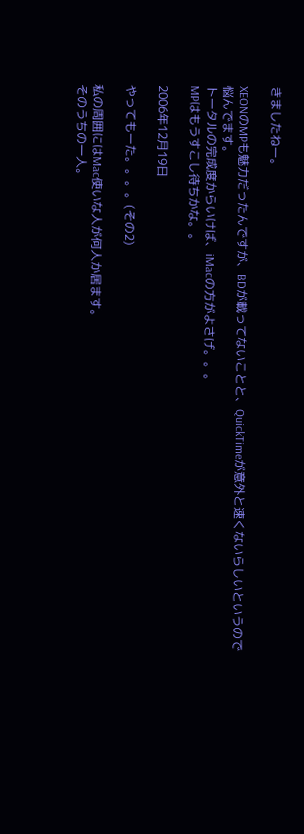きましたねー。

XEONのMPも魅力だったんですが、BDが載ってないことと、QuickTimeが意外と速くないらしいというので悩んでます。
トータルの完成度からいけば、iMacの方がよさげ。。。
MPはもうすこし待ちかな。。

2006年12月19日

やってもーた。。。。(その2)

私の周囲にはMac使いな人が何人か居ます。
そのうちの一人。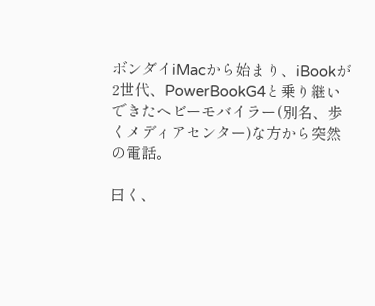ボンダイiMacから始まり、iBookが2世代、PowerBookG4と乗り継いできたヘビーモバイラー(別名、歩くメディアセンター)な方から突然の電話。

曰く、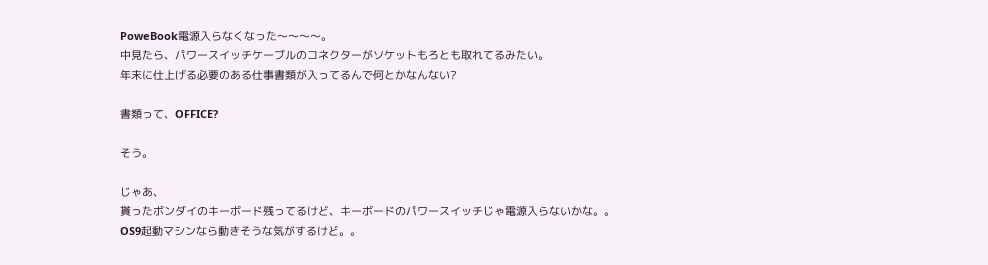PoweBook電源入らなくなった〜〜〜〜。
中見たら、パワースイッチケーブルのコネクターがソケットもろとも取れてるみたい。
年末に仕上げる必要のある仕事書類が入ってるんで何とかなんない?

書類って、OFFICE?

そう。

じゃあ、
貰ったボンダイのキーボード残ってるけど、キーボードのパワースイッチじゃ電源入らないかな。。
OS9起動マシンなら動きそうな気がするけど。。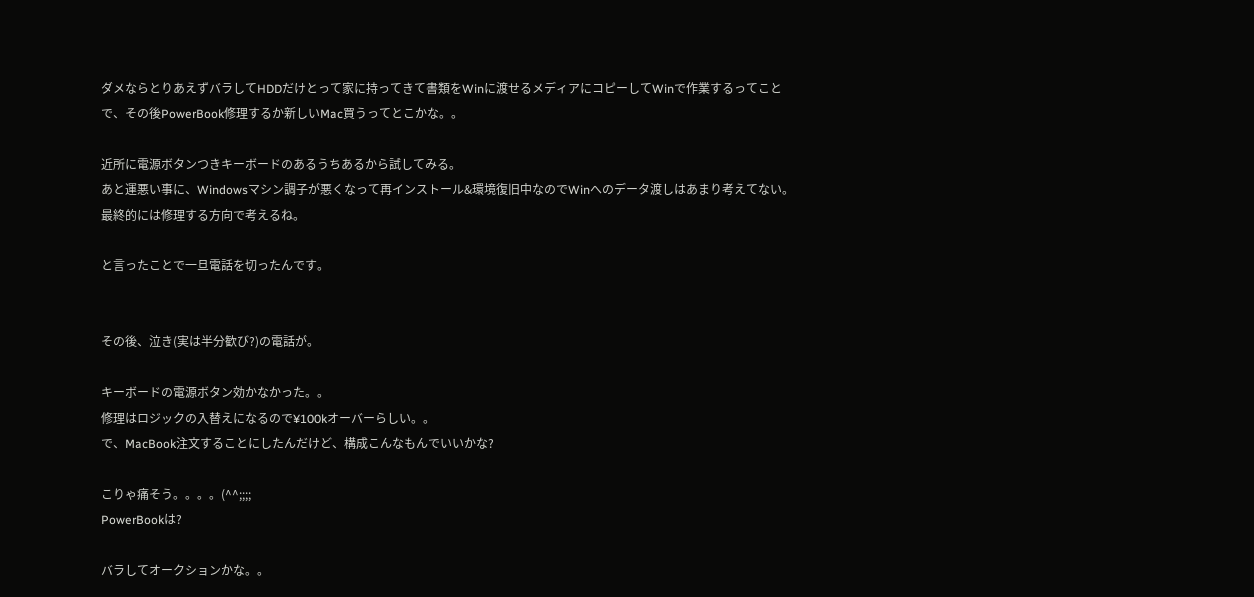ダメならとりあえずバラしてHDDだけとって家に持ってきて書類をWinに渡せるメディアにコピーしてWinで作業するってことで、その後PowerBook修理するか新しいMac買うってとこかな。。

近所に電源ボタンつきキーボードのあるうちあるから試してみる。
あと運悪い事に、Windowsマシン調子が悪くなって再インストール&環境復旧中なのでWinへのデータ渡しはあまり考えてない。
最終的には修理する方向で考えるね。

と言ったことで一旦電話を切ったんです。


その後、泣き(実は半分歓び?)の電話が。

キーボードの電源ボタン効かなかった。。
修理はロジックの入替えになるので¥100kオーバーらしい。。
で、MacBook注文することにしたんだけど、構成こんなもんでいいかな?

こりゃ痛そう。。。。(^^;;;;
PowerBookは?

バラしてオークションかな。。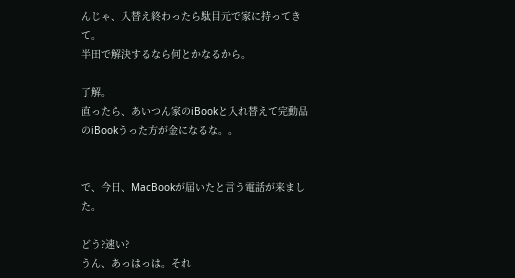んじゃ、入替え終わったら駄目元で家に持ってきて。
半田で解決するなら何とかなるから。

了解。
直ったら、あいつん家のiBookと入れ替えて完動品のiBookうった方が金になるな。。


で、今日、MacBookが届いたと言う電話が来ました。

どう?速い?
うん、あっはっは。それ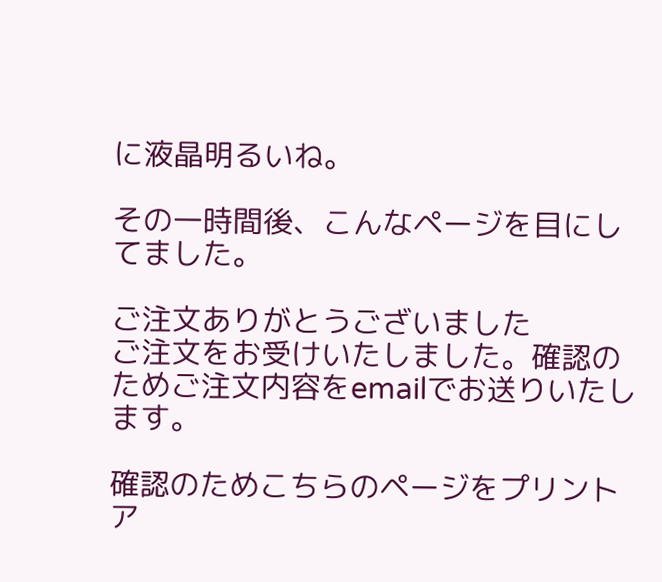に液晶明るいね。

その一時間後、こんなページを目にしてました。

ご注文ありがとうございました
ご注文をお受けいたしました。確認のためご注文内容をemailでお送りいたします。

確認のためこちらのページをプリントア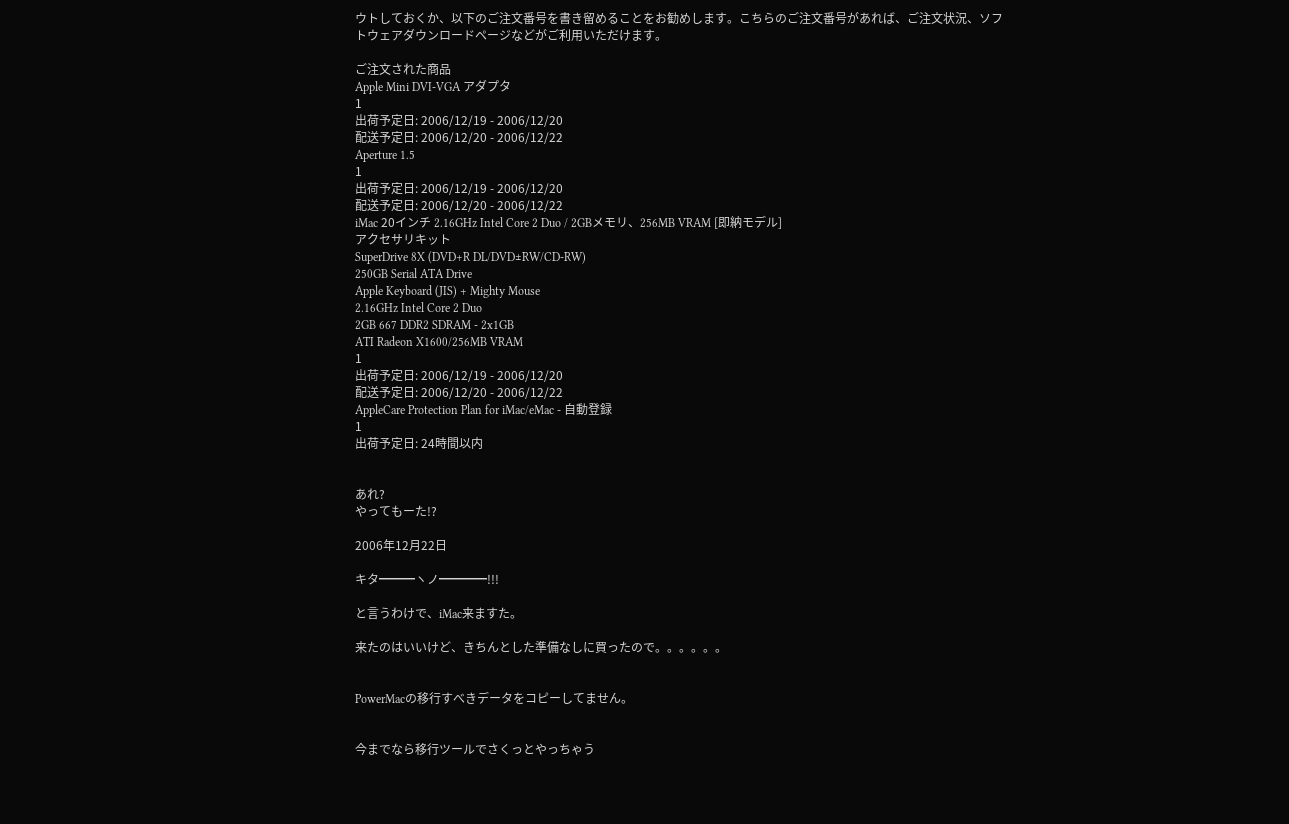ウトしておくか、以下のご注文番号を書き留めることをお勧めします。こちらのご注文番号があれば、ご注文状況、ソフトウェアダウンロードページなどがご利用いただけます。

ご注文された商品
Apple Mini DVI-VGA アダプタ
1
出荷予定日: 2006/12/19 - 2006/12/20
配送予定日: 2006/12/20 - 2006/12/22
Aperture 1.5
1
出荷予定日: 2006/12/19 - 2006/12/20
配送予定日: 2006/12/20 - 2006/12/22
iMac 20インチ 2.16GHz Intel Core 2 Duo / 2GBメモリ、256MB VRAM [即納モデル]
アクセサリキット
SuperDrive 8X (DVD+R DL/DVD±RW/CD-RW)
250GB Serial ATA Drive
Apple Keyboard (JIS) + Mighty Mouse
2.16GHz Intel Core 2 Duo
2GB 667 DDR2 SDRAM - 2x1GB
ATI Radeon X1600/256MB VRAM
1
出荷予定日: 2006/12/19 - 2006/12/20
配送予定日: 2006/12/20 - 2006/12/22
AppleCare Protection Plan for iMac/eMac - 自動登録
1
出荷予定日: 24時間以内


あれ?
やってもーた!?

2006年12月22日

キタ━━━ヽノ━━━━!!!

と言うわけで、iMac来ますた。

来たのはいいけど、きちんとした準備なしに買ったので。。。。。。


PowerMacの移行すべきデータをコピーしてません。


今までなら移行ツールでさくっとやっちゃう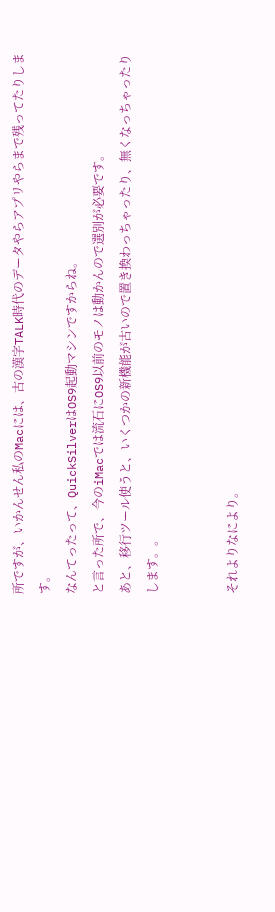所ですが、いかんせん私のMacには、古の漢字TALK時代のデータやらアプリやらまで残ってたりします。
なんてったって、QuickSilverはOS9起動マシンですからね。
と言った所で、今のiMacでは流石にOS9以前のモノは動かんので選別が必要です。
あと、移行ツール使うと、いくつかの新機能が古いので置き換わっちゃったり、無くなっちゃったりします。。


それよりなにより。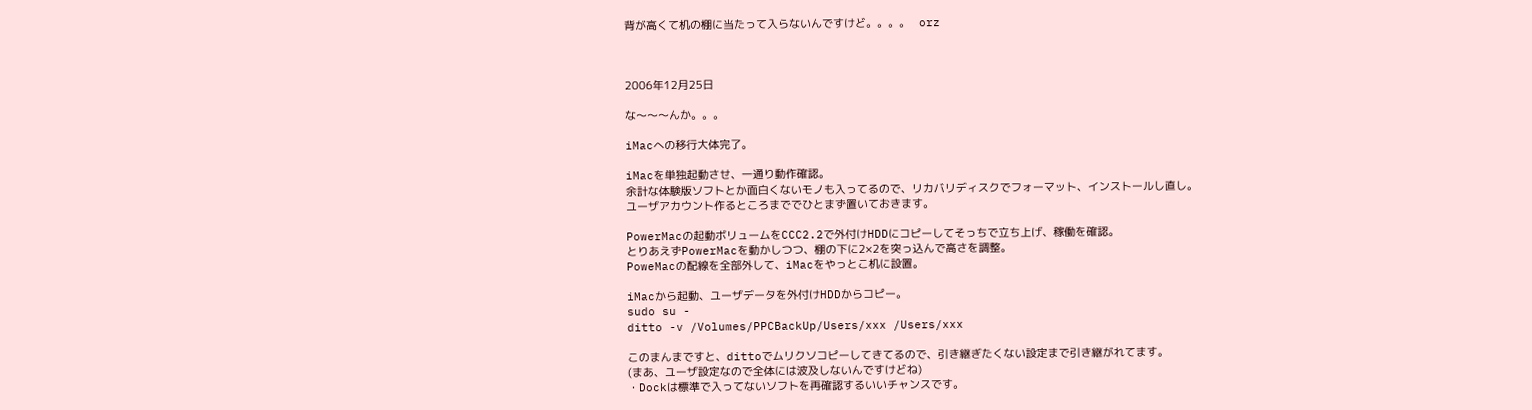背が高くて机の棚に当たって入らないんですけど。。。。   orz



2006年12月25日

な〜〜〜んか。。。

iMacへの移行大体完了。

iMacを単独起動させ、一通り動作確認。
余計な体験版ソフトとか面白くないモノも入ってるので、リカバリディスクでフォーマット、インストールし直し。
ユーザアカウント作るところまででひとまず置いておきます。

PowerMacの起動ボリュームをCCC2.2で外付けHDDにコピーしてそっちで立ち上げ、稼働を確認。
とりあえずPowerMacを動かしつつ、棚の下に2×2を突っ込んで高さを調整。
PoweMacの配線を全部外して、iMacをやっとこ机に設置。

iMacから起動、ユーザデータを外付けHDDからコピー。
sudo su -
ditto -v /Volumes/PPCBackUp/Users/xxx /Users/xxx

このまんまですと、dittoでムリクソコピーしてきてるので、引き継ぎたくない設定まで引き継がれてます。
(まあ、ユーザ設定なので全体には波及しないんですけどね)
・Dockは標準で入ってないソフトを再確認するいいチャンスです。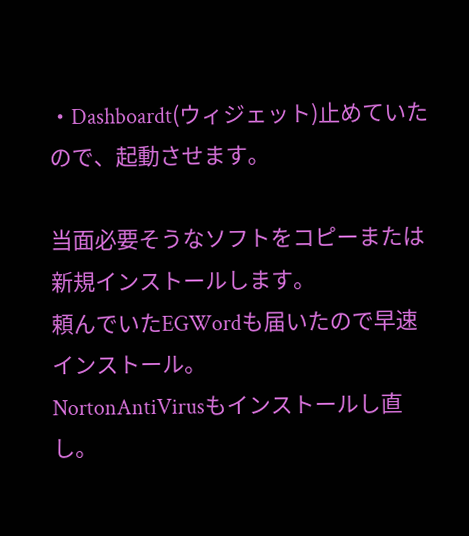・Dashboardt(ウィジェット)止めていたので、起動させます。

当面必要そうなソフトをコピーまたは新規インストールします。
頼んでいたEGWordも届いたので早速インストール。
NortonAntiVirusもインストールし直し。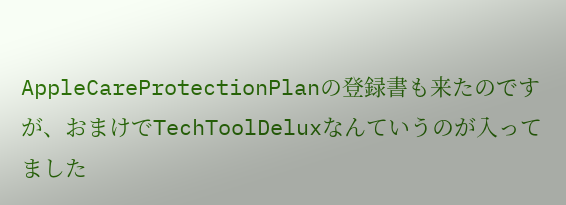AppleCareProtectionPlanの登録書も来たのですが、おまけでTechToolDeluxなんていうのが入ってました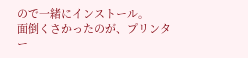ので一緒にインストール。
面倒くさかったのが、プリンター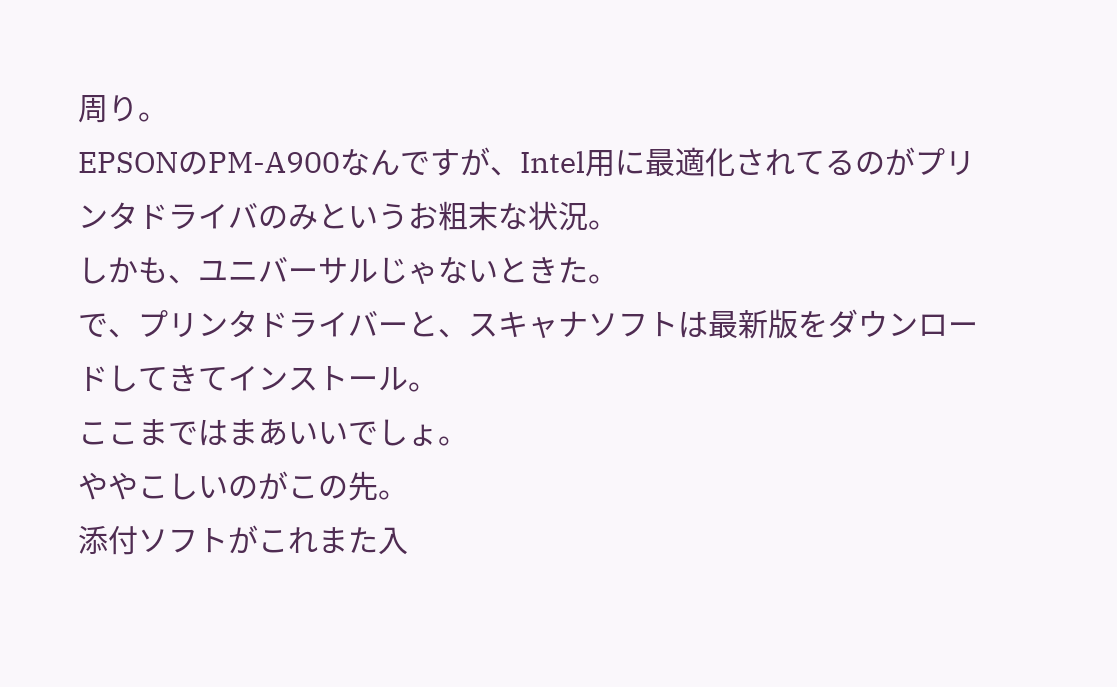周り。
EPSONのPM-A900なんですが、Intel用に最適化されてるのがプリンタドライバのみというお粗末な状況。
しかも、ユニバーサルじゃないときた。
で、プリンタドライバーと、スキャナソフトは最新版をダウンロードしてきてインストール。
ここまではまあいいでしょ。
ややこしいのがこの先。
添付ソフトがこれまた入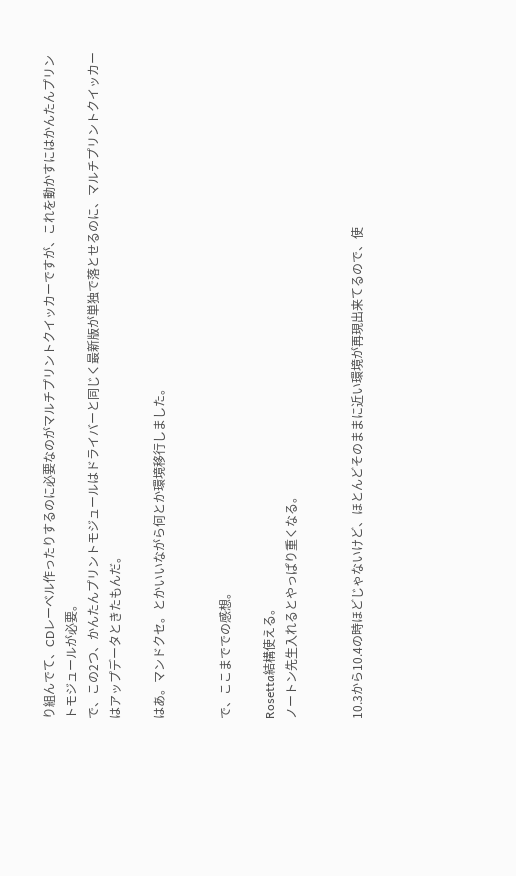り組んでて、CDレーベル作ったりするのに必要なのがマルチプリントクイッカーですが、これを動かすにはかんたんプリントモジュールが必要。
で、この2つ、かんたんプリントモジュールはドライバーと同じく最新版が単独で落とせるのに、マルチプリントクイッカーはアップデータときたもんだ。

はあ。マンドクセ。とかいいながら何とか環境移行しました。


で、ここまででの感想。

Rosetta結構使える。
ノートン先生入れるとやっぱり重くなる。


10.3から10.4の時ほどじゃないけど、ほとんどそのままに近い環境が再現出来てるので、使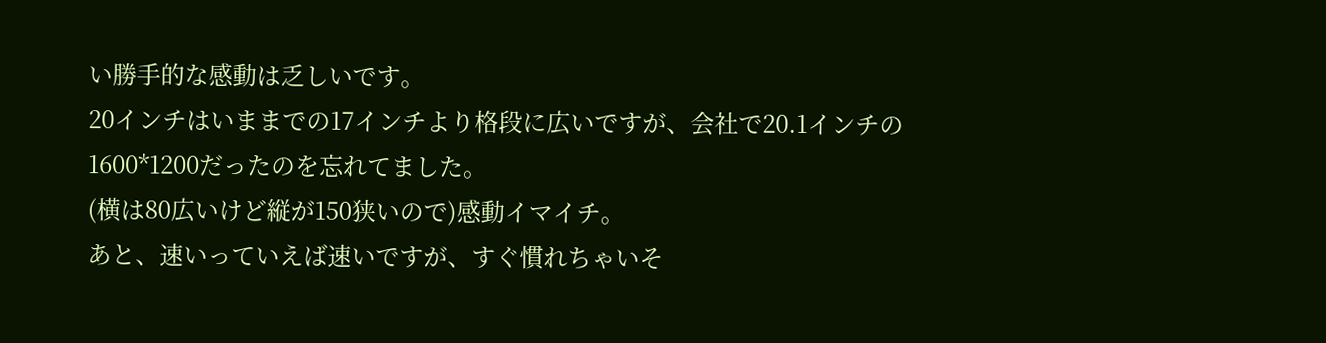い勝手的な感動は乏しいです。
20インチはいままでの17インチより格段に広いですが、会社で20.1インチの1600*1200だったのを忘れてました。
(横は80広いけど縦が150狭いので)感動イマイチ。
あと、速いっていえば速いですが、すぐ慣れちゃいそ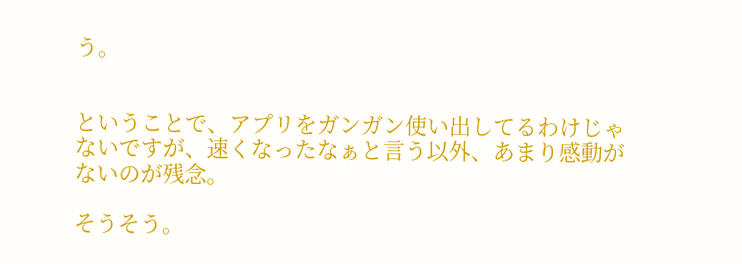う。


ということで、アプリをガンガン使い出してるわけじゃないですが、速くなったなぁと言う以外、あまり感動がないのが残念。

そうそう。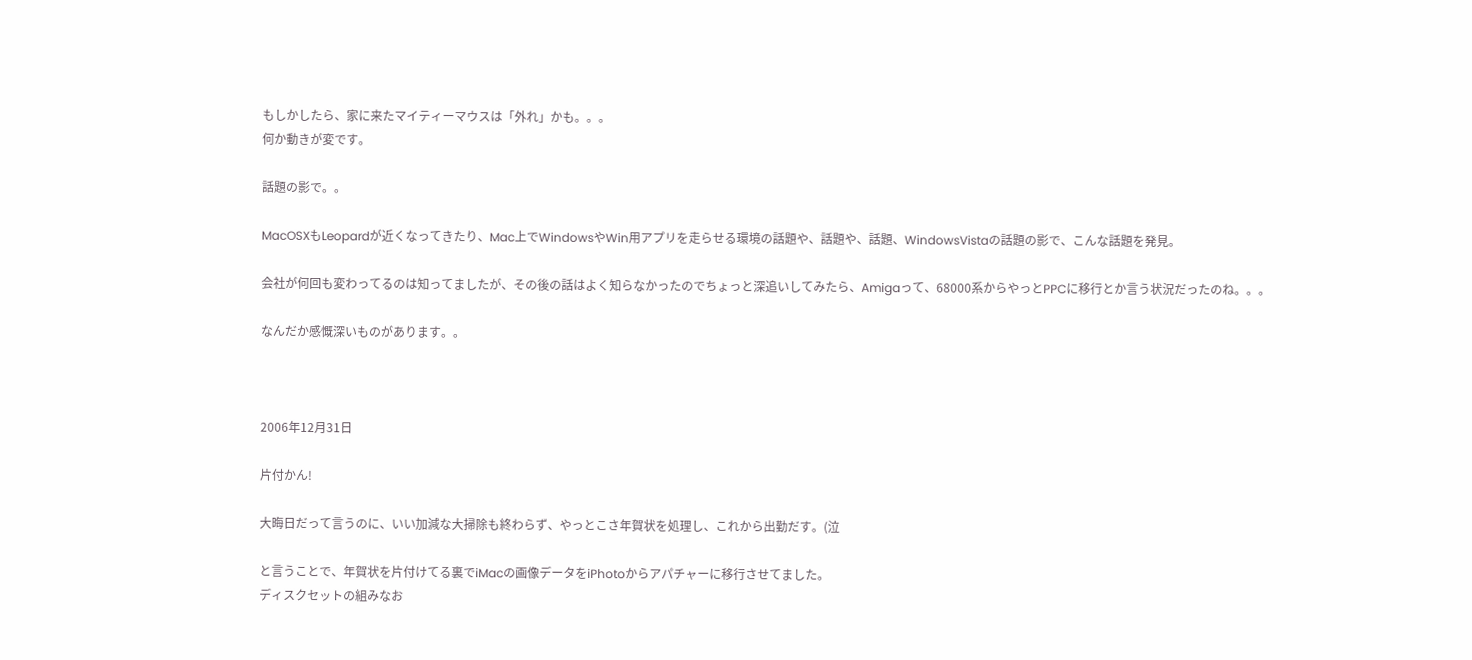もしかしたら、家に来たマイティーマウスは「外れ」かも。。。
何か動きが変です。

話題の影で。。

MacOSXもLeopardが近くなってきたり、Mac上でWindowsやWin用アプリを走らせる環境の話題や、話題や、話題、WindowsVistaの話題の影で、こんな話題を発見。

会社が何回も変わってるのは知ってましたが、その後の話はよく知らなかったのでちょっと深追いしてみたら、Amigaって、68000系からやっとPPCに移行とか言う状況だったのね。。。

なんだか感慨深いものがあります。。



2006年12月31日

片付かん!

大晦日だって言うのに、いい加減な大掃除も終わらず、やっとこさ年賀状を処理し、これから出勤だす。(泣

と言うことで、年賀状を片付けてる裏でiMacの画像データをiPhotoからアパチャーに移行させてました。
ディスクセットの組みなお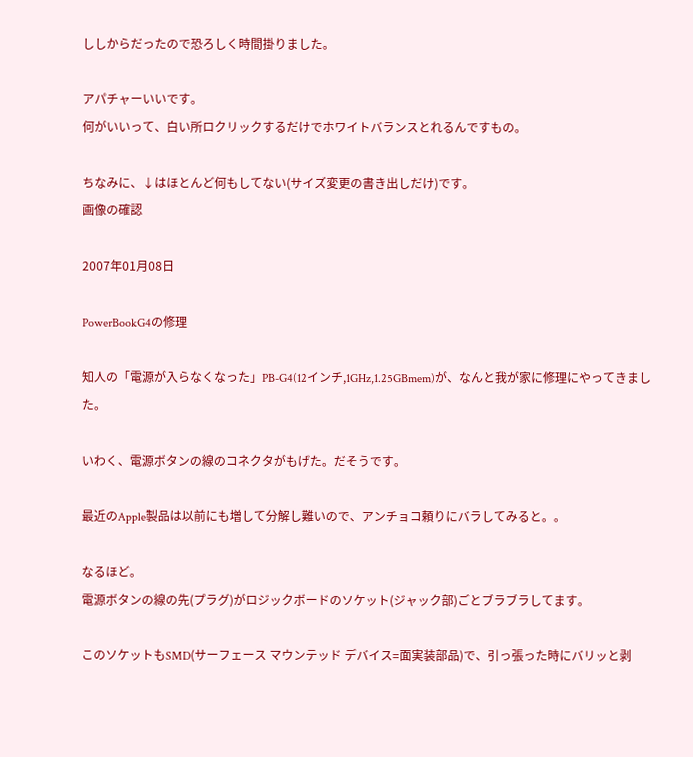ししからだったので恐ろしく時間掛りました。

アパチャーいいです。
何がいいって、白い所ロクリックするだけでホワイトバランスとれるんですもの。

ちなみに、↓はほとんど何もしてない(サイズ変更の書き出しだけ)です。
画像の確認

2007年01月08日

PowerBookG4の修理

知人の「電源が入らなくなった」PB-G4(12インチ,1GHz,1.25GBmem)が、なんと我が家に修理にやってきました。

いわく、電源ボタンの線のコネクタがもげた。だそうです。

最近のApple製品は以前にも増して分解し難いので、アンチョコ頼りにバラしてみると。。

なるほど。
電源ボタンの線の先(プラグ)がロジックボードのソケット(ジャック部)ごとブラブラしてます。

このソケットもSMD(サーフェース マウンテッド デバイス=面実装部品)で、引っ張った時にバリッと剥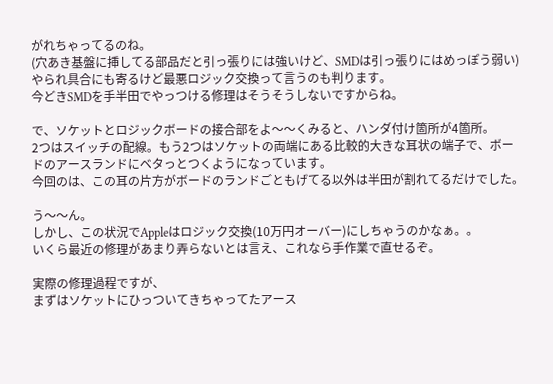がれちゃってるのね。
(穴あき基盤に挿してる部品だと引っ張りには強いけど、SMDは引っ張りにはめっぽう弱い)
やられ具合にも寄るけど最悪ロジック交換って言うのも判ります。
今どきSMDを手半田でやっつける修理はそうそうしないですからね。

で、ソケットとロジックボードの接合部をよ〜〜くみると、ハンダ付け箇所が4箇所。
2つはスイッチの配線。もう2つはソケットの両端にある比較的大きな耳状の端子で、ボードのアースランドにベタっとつくようになっています。
今回のは、この耳の片方がボードのランドごともげてる以外は半田が割れてるだけでした。

う〜〜ん。
しかし、この状況でAppleはロジック交換(10万円オーバー)にしちゃうのかなぁ。。
いくら最近の修理があまり弄らないとは言え、これなら手作業で直せるぞ。

実際の修理過程ですが、
まずはソケットにひっついてきちゃってたアース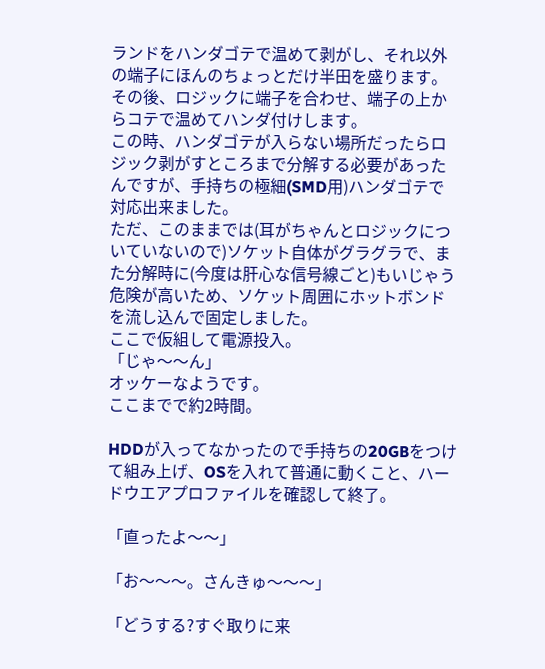ランドをハンダゴテで温めて剥がし、それ以外の端子にほんのちょっとだけ半田を盛ります。
その後、ロジックに端子を合わせ、端子の上からコテで温めてハンダ付けします。
この時、ハンダゴテが入らない場所だったらロジック剥がすところまで分解する必要があったんですが、手持ちの極細(SMD用)ハンダゴテで対応出来ました。
ただ、このままでは(耳がちゃんとロジックについていないので)ソケット自体がグラグラで、また分解時に(今度は肝心な信号線ごと)もいじゃう危険が高いため、ソケット周囲にホットボンドを流し込んで固定しました。
ここで仮組して電源投入。
「じゃ〜〜ん」
オッケーなようです。
ここまでで約2時間。

HDDが入ってなかったので手持ちの20GBをつけて組み上げ、OSを入れて普通に動くこと、ハードウエアプロファイルを確認して終了。

「直ったよ〜〜」

「お〜〜〜。さんきゅ〜〜〜」

「どうする?すぐ取りに来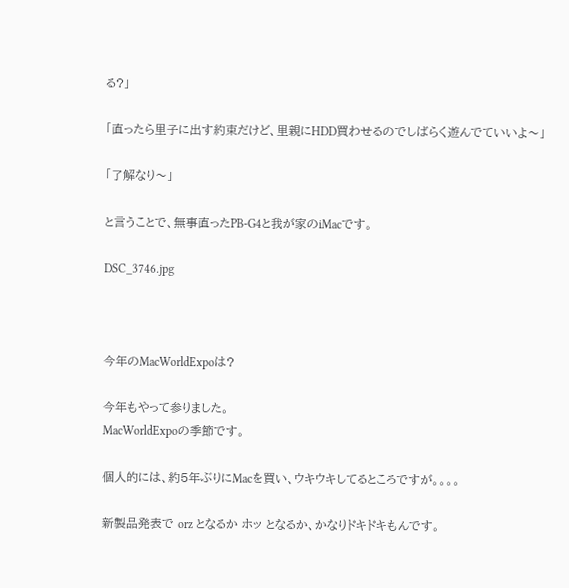る?」

「直ったら里子に出す約束だけど、里親にHDD買わせるのでしばらく遊んでていいよ〜」

「了解なり〜」

と言うことで、無事直ったPB-G4と我が家のiMacです。

DSC_3746.jpg



今年のMacWorldExpoは?

今年もやって参りました。
MacWorldExpoの季節です。

個人的には、約5年ぶりにMacを買い、ウキウキしてるところですが。。。。

新製品発表で orz となるか ホッ となるか、かなりドキドキもんです。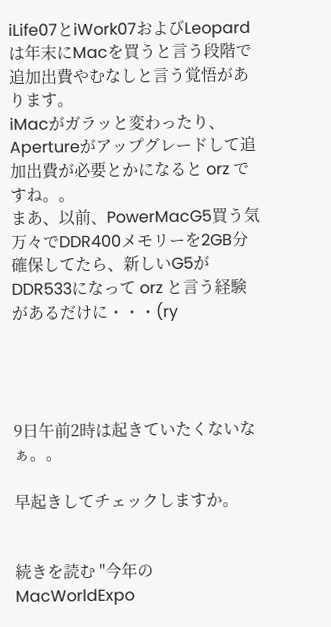iLife07とiWork07およびLeopardは年末にMacを買うと言う段階で追加出費やむなしと言う覚悟があります。
iMacがガラッと変わったり、Apertureがアップグレードして追加出費が必要とかになると orz ですね。。
まあ、以前、PowerMacG5買う気万々でDDR400メモリーを2GB分確保してたら、新しいG5がDDR533になって orz と言う経験があるだけに・・・(ry




9日午前2時は起きていたくないなぁ。。

早起きしてチェックしますか。


続きを読む "今年のMacWorldExpo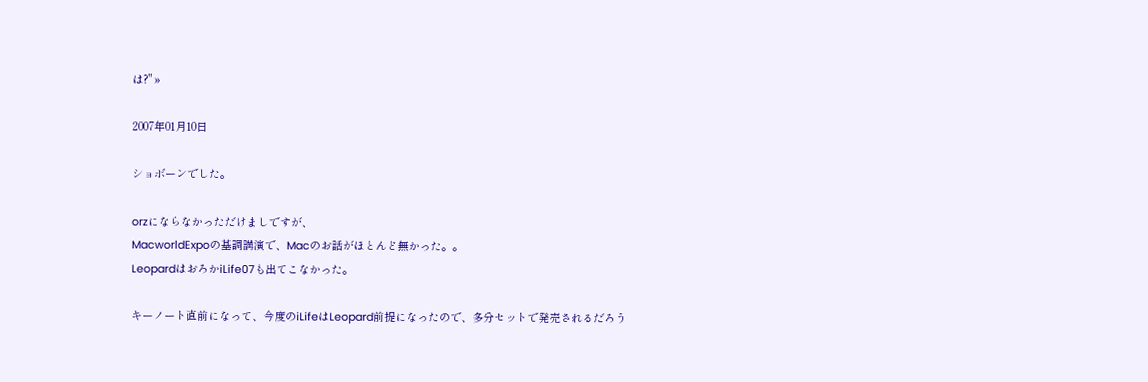は?" »

2007年01月10日

ショボーンでした。

orzにならなかっただけましですが、
MacworldExpoの基調講演で、Macのお話がほとんど無かった。。
LeopardはおろかiLife07も出てこなかった。

キーノート直前になって、今度のiLifeはLeopard前提になったので、多分セットで発売されるだろう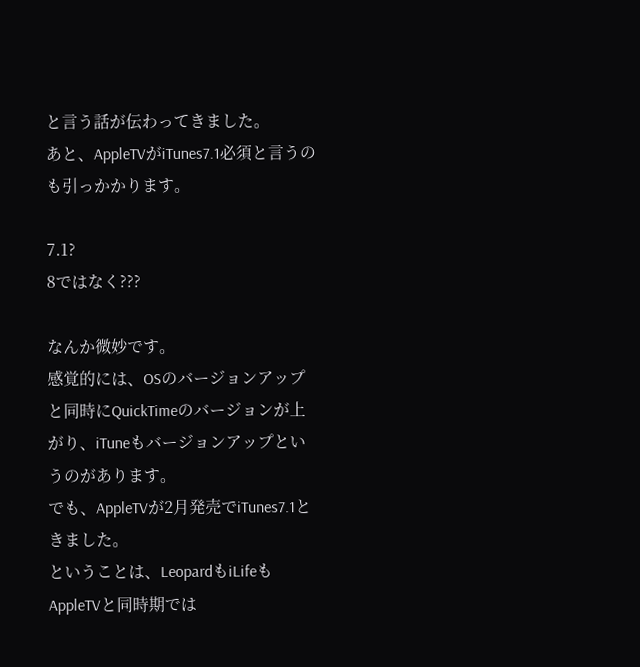と言う話が伝わってきました。
あと、AppleTVがiTunes7.1必須と言うのも引っかかります。

7.1?
8ではなく???

なんか微妙です。
感覚的には、OSのバージョンアップと同時にQuickTimeのバージョンが上がり、iTuneもバージョンアップというのがあります。
でも、AppleTVが2月発売でiTunes7.1ときました。
ということは、LeopardもiLifeもAppleTVと同時期では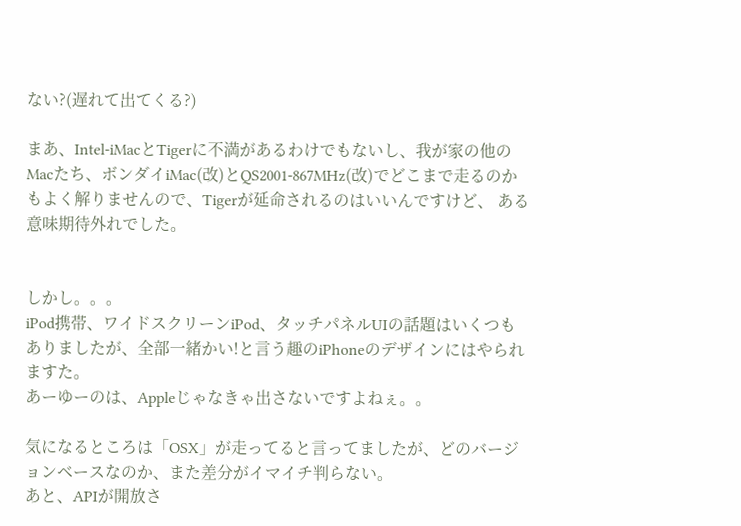ない?(遅れて出てくる?)

まあ、Intel-iMacとTigerに不満があるわけでもないし、我が家の他のMacたち、ボンダイiMac(改)とQS2001-867MHz(改)でどこまで走るのかもよく解りませんので、Tigerが延命されるのはいいんですけど、 ある意味期待外れでした。


しかし。。。
iPod携帯、ワイドスクリーンiPod、タッチパネルUIの話題はいくつもありましたが、全部一緒かい!と言う趣のiPhoneのデザインにはやられますた。
あーゆーのは、Appleじゃなきゃ出さないですよねぇ。。

気になるところは「OSX」が走ってると言ってましたが、どのバージョンベースなのか、また差分がイマイチ判らない。
あと、APIが開放さ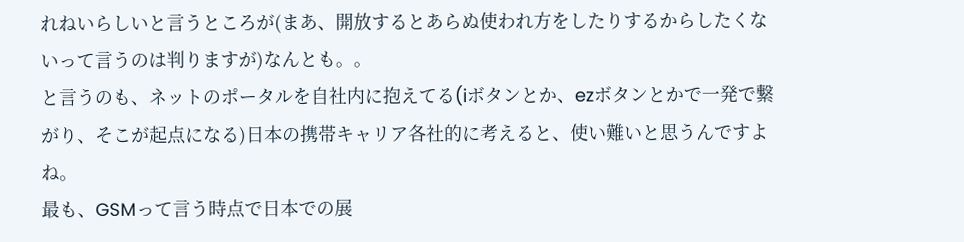れねいらしいと言うところが(まあ、開放するとあらぬ使われ方をしたりするからしたくないって言うのは判りますが)なんとも。。
と言うのも、ネットのポータルを自社内に抱えてる(iボタンとか、ezボタンとかで一発で繋がり、そこが起点になる)日本の携帯キャリア各社的に考えると、使い難いと思うんですよね。
最も、GSMって言う時点で日本での展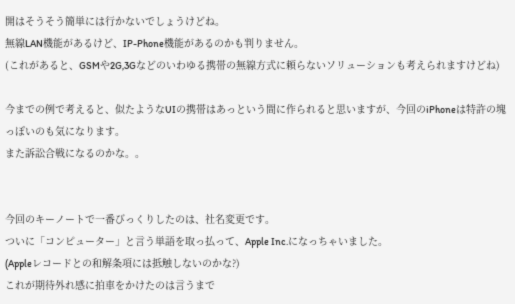開はそうそう簡単には行かないでしょうけどね。
無線LAN機能があるけど、IP-Phone機能があるのかも判りません。
(これがあると、GSMや2G,3Gなどのいわゆる携帯の無線方式に頼らないソリューションも考えられますけどね)

今までの例で考えると、似たようなUIの携帯はあっという間に作られると思いますが、今回のiPhoneは特許の塊っぽいのも気になります。
また訴訟合戦になるのかな。。


今回のキーノートで一番びっくりしたのは、社名変更です。
ついに「コンピューター」と言う単語を取っ払って、Apple Inc.になっちゃいました。
(Appleレコードとの和解条項には抵触しないのかな?)
これが期待外れ感に拍車をかけたのは言うまで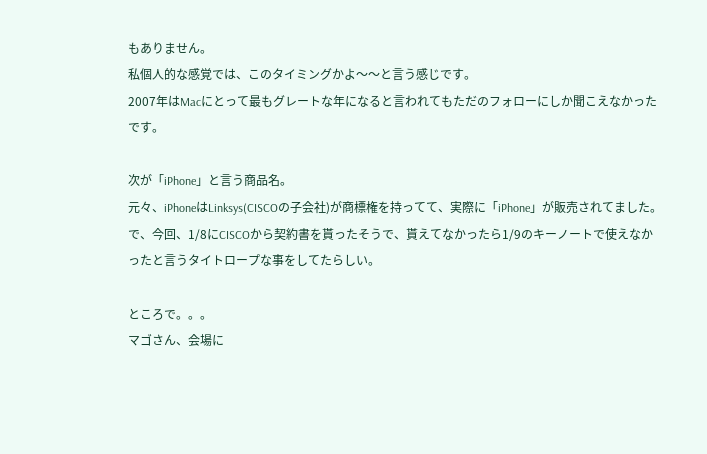もありません。
私個人的な感覚では、このタイミングかよ〜〜と言う感じです。
2007年はMacにとって最もグレートな年になると言われてもただのフォローにしか聞こえなかったです。

次が「iPhone」と言う商品名。
元々、iPhoneはLinksys(CISCOの子会社)が商標権を持ってて、実際に「iPhone」が販売されてました。
で、今回、1/8にCISCOから契約書を貰ったそうで、貰えてなかったら1/9のキーノートで使えなかったと言うタイトロープな事をしてたらしい。

ところで。。。
マゴさん、会場に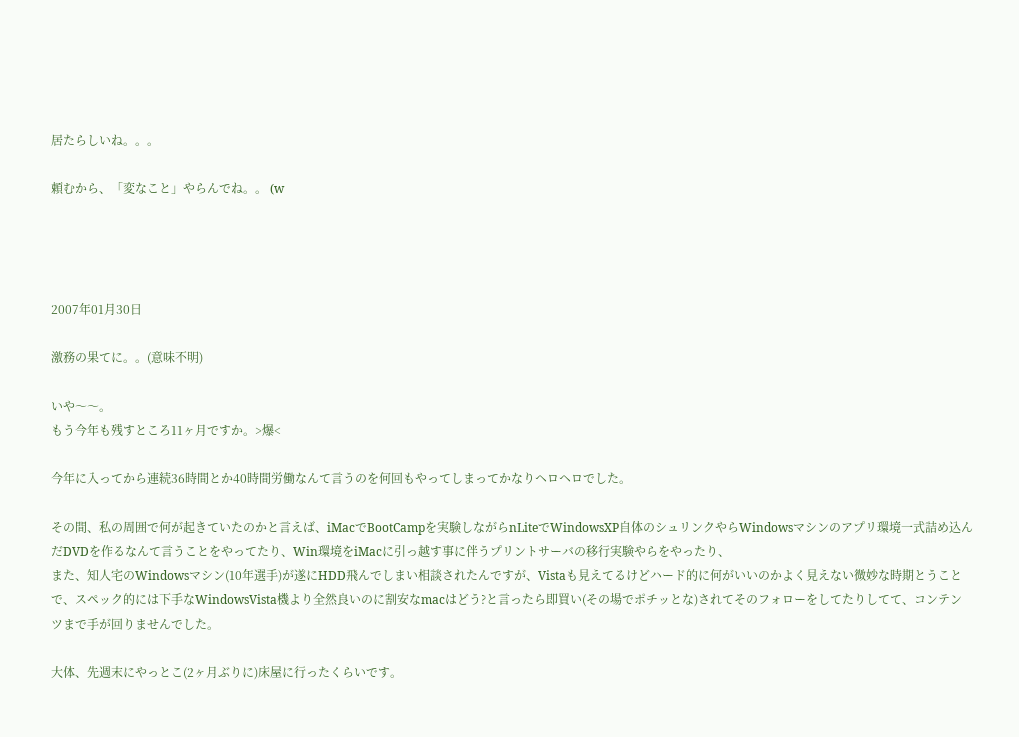居たらしいね。。。

頼むから、「変なこと」やらんでね。。 (w




2007年01月30日

激務の果てに。。(意味不明)

いや〜〜。
もう今年も残すところ11ヶ月ですか。>爆<

今年に入ってから連続36時間とか40時間労働なんて言うのを何回もやってしまってかなりヘロヘロでした。

その間、私の周囲で何が起きていたのかと言えば、iMacでBootCampを実験しながらnLiteでWindowsXP自体のシュリンクやらWindowsマシンのアプリ環境一式詰め込んだDVDを作るなんて言うことをやってたり、Win環境をiMacに引っ越す事に伴うプリントサーバの移行実験やらをやったり、
また、知人宅のWindowsマシン(10年選手)が遂にHDD飛んでしまい相談されたんですが、Vistaも見えてるけどハード的に何がいいのかよく見えない微妙な時期とうことで、スペック的には下手なWindowsVista機より全然良いのに割安なmacはどう?と言ったら即買い(その場でポチッとな)されてそのフォローをしてたりしてて、コンテンツまで手が回りませんでした。

大体、先週末にやっとこ(2ヶ月ぶりに)床屋に行ったくらいです。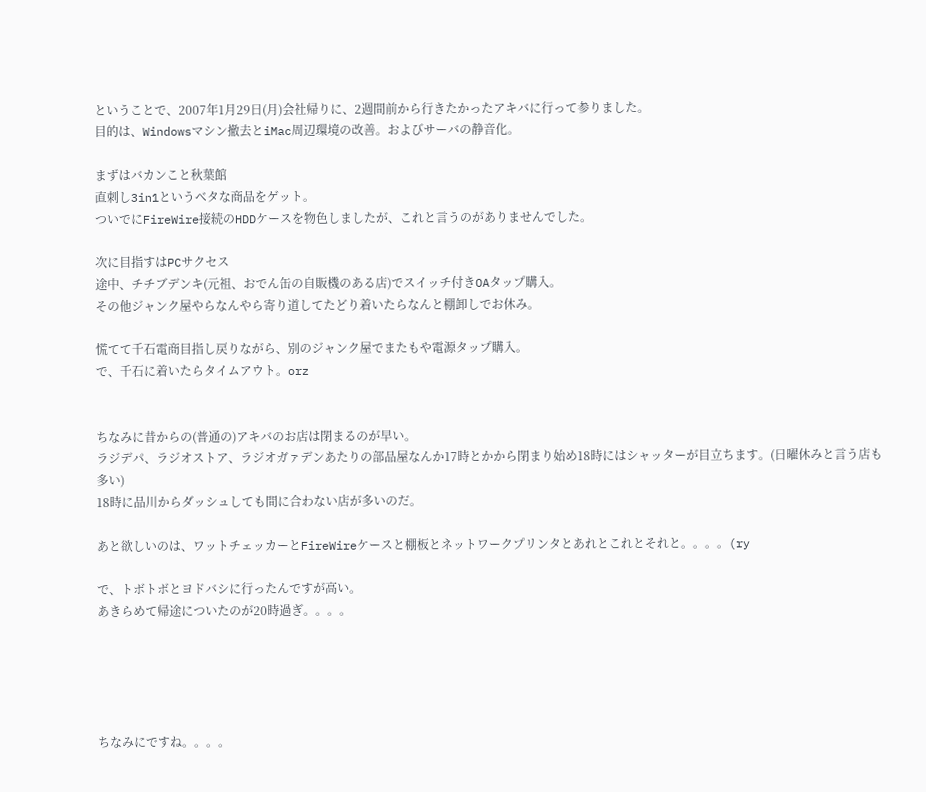ということで、2007年1月29日(月)会社帰りに、2週間前から行きたかったアキバに行って参りました。
目的は、Windowsマシン撤去とiMac周辺環境の改善。およびサーバの静音化。

まずはバカンこと秋葉館
直刺し3in1というベタな商品をゲット。
ついでにFireWire接続のHDDケースを物色しましたが、これと言うのがありませんでした。

次に目指すはPCサクセス
途中、チチブデンキ(元祖、おでん缶の自販機のある店)でスイッチ付きOAタップ購入。
その他ジャンク屋やらなんやら寄り道してたどり着いたらなんと棚卸しでお休み。

慌てて千石電商目指し戻りながら、別のジャンク屋でまたもや電源タップ購入。
で、千石に着いたらタイムアウト。orz


ちなみに昔からの(普通の)アキバのお店は閉まるのが早い。
ラジデパ、ラジオストア、ラジオガァデンあたりの部品屋なんか17時とかから閉まり始め18時にはシャッターが目立ちます。(日曜休みと言う店も多い)
18時に品川からダッシュしても間に合わない店が多いのだ。

あと欲しいのは、ワットチェッカーとFireWireケースと棚板とネットワークプリンタとあれとこれとそれと。。。。(ry

で、トボトボとヨドバシに行ったんですが高い。
あきらめて帰途についたのが20時過ぎ。。。。





ちなみにですね。。。。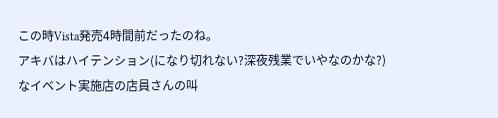この時Vista発売4時間前だったのね。
アキバはハイテンション(になり切れない?深夜残業でいやなのかな?)なイベント実施店の店員さんの叫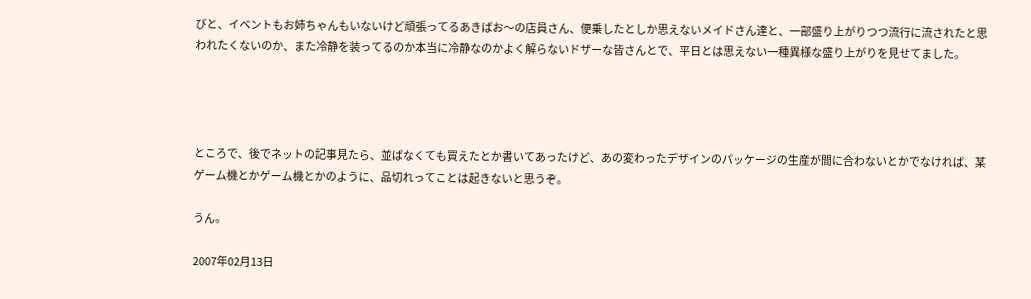びと、イベントもお姉ちゃんもいないけど頑張ってるあきばお〜の店員さん、便乗したとしか思えないメイドさん達と、一部盛り上がりつつ流行に流されたと思われたくないのか、また冷静を装ってるのか本当に冷静なのかよく解らないドザーな皆さんとで、平日とは思えない一種異様な盛り上がりを見せてました。




ところで、後でネットの記事見たら、並ばなくても買えたとか書いてあったけど、あの変わったデザインのパッケージの生産が間に合わないとかでなければ、某ゲーム機とかゲーム機とかのように、品切れってことは起きないと思うぞ。

うん。

2007年02月13日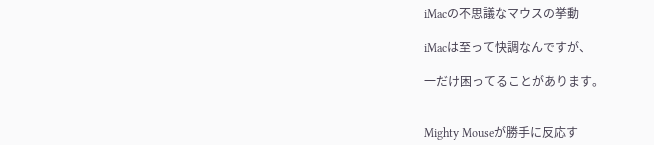iMacの不思議なマウスの挙動

iMacは至って快調なんですが、

一だけ困ってることがあります。


Mighty Mouseが勝手に反応す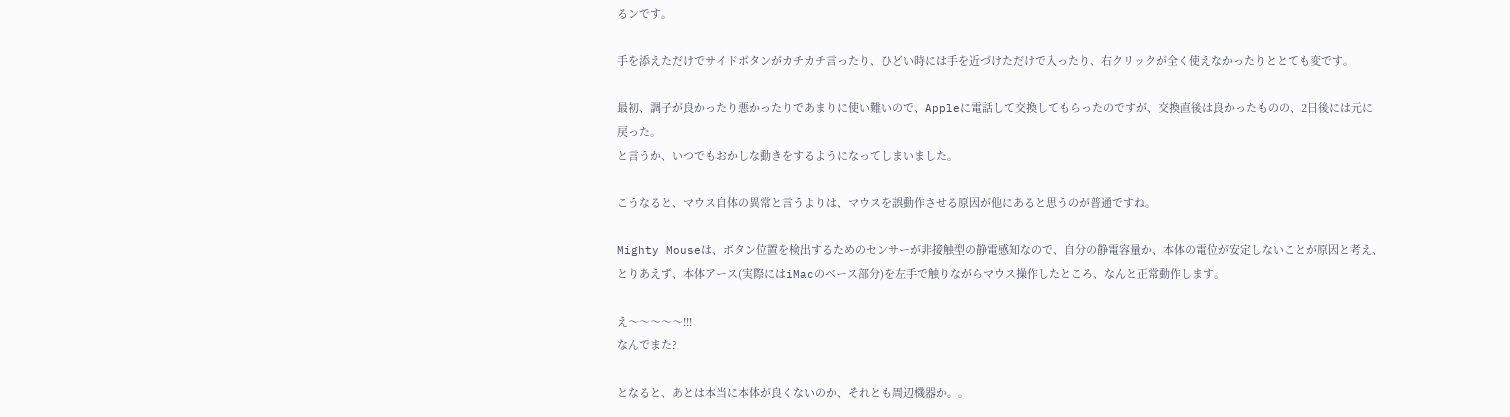るンです。

手を添えただけでサイドボタンがカチカチ言ったり、ひどい時には手を近づけただけで入ったり、右クリックが全く使えなかったりととても変です。

最初、調子が良かったり悪かったりであまりに使い難いので、Appleに電話して交換してもらったのですが、交換直後は良かったものの、2日後には元に戻った。
と言うか、いつでもおかしな動きをするようになってしまいました。

こうなると、マウス自体の異常と言うよりは、マウスを誤動作させる原因が他にあると思うのが普通ですね。

Mighty Mouseは、ボタン位置を検出するためのセンサーが非接触型の静電感知なので、自分の静電容量か、本体の電位が安定しないことが原因と考え、とりあえず、本体アース(実際にはiMacのベース部分)を左手で触りながらマウス操作したところ、なんと正常動作します。

え〜〜〜〜〜!!!
なんでまた?

となると、あとは本当に本体が良くないのか、それとも周辺機器か。。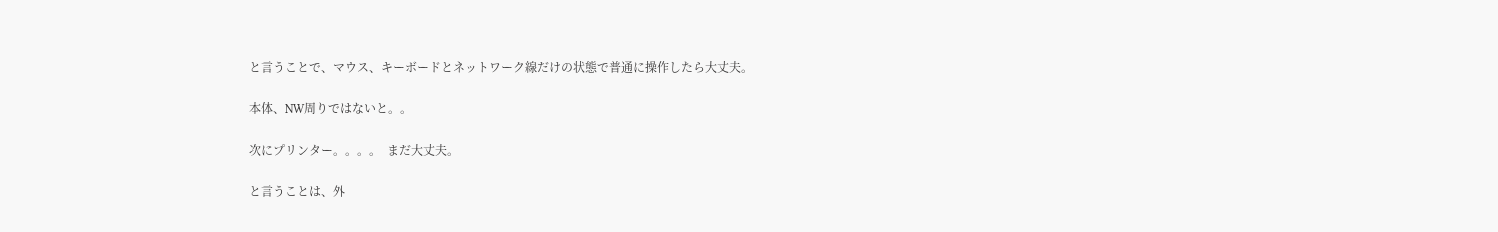と言うことで、マウス、キーボードとネットワーク線だけの状態で普通に操作したら大丈夫。

本体、NW周りではないと。。

次にプリンター。。。。  まだ大丈夫。

と言うことは、外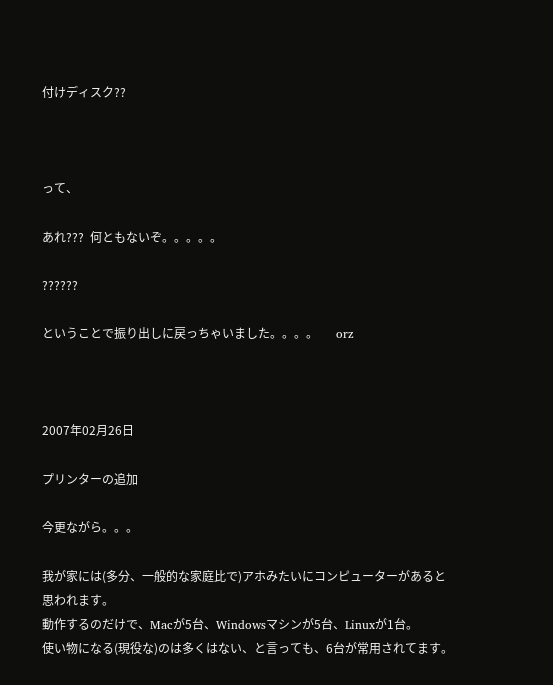付けディスク??



って、

あれ???  何ともないぞ。。。。。

??????

ということで振り出しに戻っちゃいました。。。。      orz



2007年02月26日

プリンターの追加

今更ながら。。。

我が家には(多分、一般的な家庭比で)アホみたいにコンピューターがあると思われます。
動作するのだけで、Macが5台、Windowsマシンが5台、Linuxが1台。
使い物になる(現役な)のは多くはない、と言っても、6台が常用されてます。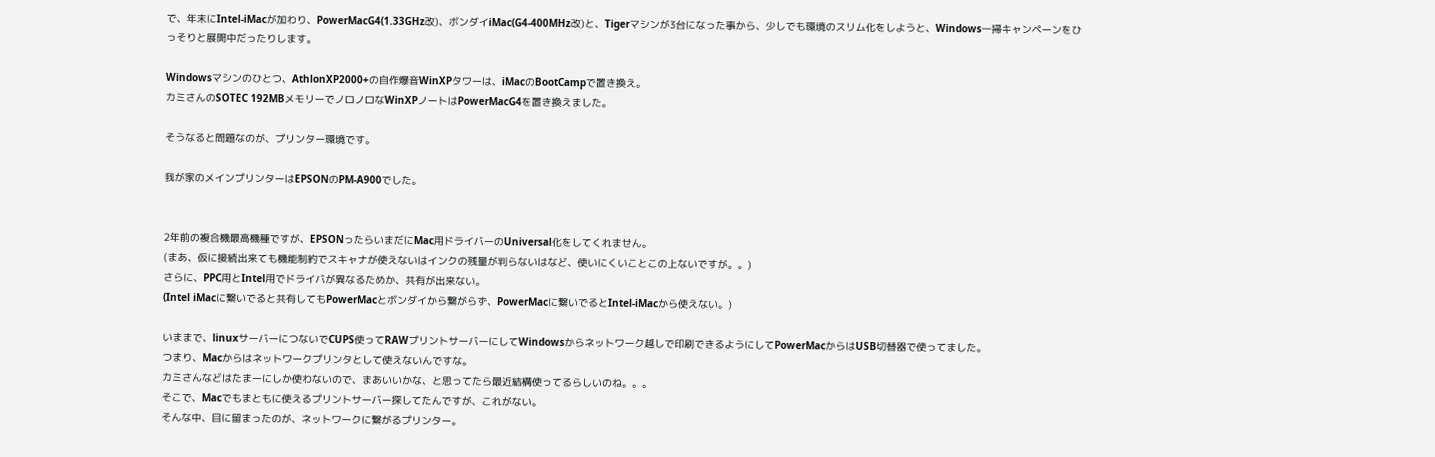で、年末にIntel-iMacが加わり、PowerMacG4(1.33GHz改)、ボンダイiMac(G4-400MHz改)と、Tigerマシンが3台になった事から、少しでも環境のスリム化をしようと、Windows一掃キャンペーンをひっそりと展開中だったりします。

Windowsマシンのひとつ、AthlonXP2000+の自作爆音WinXPタワーは、iMacのBootCampで置き換え。
カミさんのSOTEC 192MBメモリーでノロノロなWinXPノートはPowerMacG4を置き換えました。

そうなると問題なのが、プリンター環境です。

我が家のメインプリンターはEPSONのPM-A900でした。


2年前の複合機最高機種ですが、EPSONったらいまだにMac用ドライバーのUniversal化をしてくれません。
(まあ、仮に接続出来ても機能制約でスキャナが使えないはインクの残量が判らないはなど、使いにくいことこの上ないですが。。)
さらに、PPC用とIntel用でドライバが異なるためか、共有が出来ない。
(Intel iMacに繋いでると共有してもPowerMacとボンダイから繋がらず、PowerMacに繋いでるとIntel-iMacから使えない。)

いままで、linuxサーバーにつないでCUPS使ってRAWプリントサーバーにしてWindowsからネットワーク越しで印刷できるようにしてPowerMacからはUSB切替器で使ってました。
つまり、Macからはネットワークプリンタとして使えないんですな。
カミさんなどはたまーにしか使わないので、まあいいかな、と思ってたら最近結構使ってるらしいのね。。。
そこで、Macでもまともに使えるプリントサーバー探してたんですが、これがない。
そんな中、目に留まったのが、ネットワークに繋がるプリンター。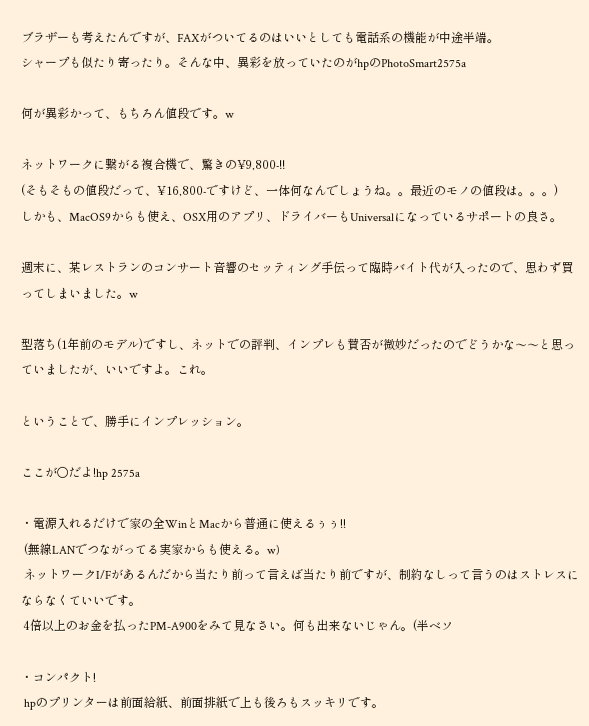ブラザーも考えたんですが、FAXがついてるのはいいとしても電話系の機能が中途半端。
シャープも似たり寄ったり。そんな中、異彩を放っていたのがhpのPhotoSmart2575a

何が異彩かって、もちろん値段です。w

ネットワークに繋がる複合機で、驚きの¥9,800-!!
(そもそもの値段だって、¥16,800-ですけど、一体何なんでしょうね。。最近のモノの値段は。。。)
しかも、MacOS9からも使え、OSX用のアプリ、ドライバーもUniversalになっているサポートの良さ。

週末に、某レストランのコンサート音響のセッティング手伝って臨時バイト代が入ったので、思わず買ってしまいました。w

型落ち(1年前のモデル)ですし、ネットでの評判、インプレも賛否が微妙だったのでどうかな〜〜と思っていましたが、いいですよ。これ。

ということで、勝手にインプレッション。

ここが○だよ!hp 2575a

・電源入れるだけで家の全WinとMacから普通に使えるぅぅ!!
 (無線LANでつながってる実家からも使える。w)
 ネットワークI/Fがあるんだから当たり前って言えば当たり前ですが、制約なしって言うのはストレスにならなくていいです。
 4倍以上のお金を払ったPM-A900をみて見なさい。何も出来ないじゃん。(半ベソ

・コンパクト!
 hpのプリンターは前面給紙、前面排紙で上も後ろもスッキリです。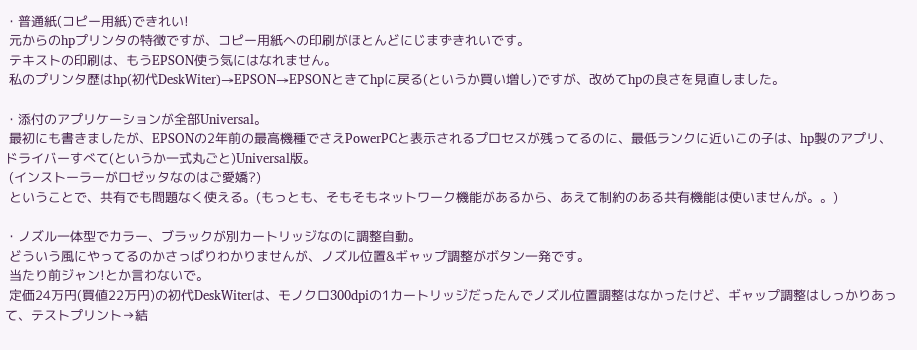・普通紙(コピー用紙)できれい!
 元からのhpプリンタの特徴ですが、コピー用紙への印刷がほとんどにじまずきれいです。
 テキストの印刷は、もうEPSON使う気にはなれません。
 私のプリンタ歴はhp(初代DeskWiter)→EPSON→EPSONときてhpに戻る(というか買い増し)ですが、改めてhpの良さを見直しました。

・添付のアプリケーションが全部Universal。
 最初にも書きましたが、EPSONの2年前の最高機種でさえPowerPCと表示されるプロセスが残ってるのに、最低ランクに近いこの子は、hp製のアプリ、ドライバーすべて(というか一式丸ごと)Universal版。
 (インストーラーがロゼッタなのはご愛嬌?)
 ということで、共有でも問題なく使える。(もっとも、そもそもネットワーク機能があるから、あえて制約のある共有機能は使いませんが。。)

・ノズル一体型でカラー、ブラックが別カートリッジなのに調整自動。
 どういう風にやってるのかさっぱりわかりませんが、ノズル位置&ギャップ調整がボタン一発です。
 当たり前ジャン!とか言わないで。
 定価24万円(買値22万円)の初代DeskWiterは、モノクロ300dpiの1カートリッジだったんでノズル位置調整はなかったけど、ギャップ調整はしっかりあって、テストプリント→結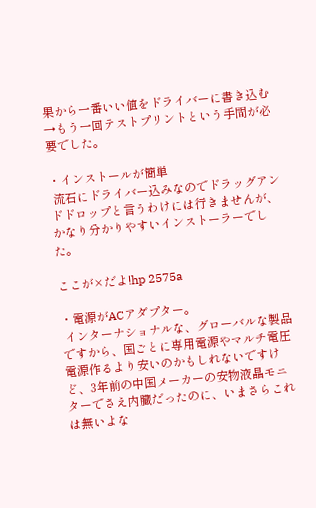果から一番いい値をドライバーに書き込む→もう一回テストプリントという手間が必要でした。

・インストールが簡単
 流石にドライバー込みなのでドラッグアンドドロップと言うわけには行きませんが、かなり分かりやすいインストーラーでした。

ここが×だよ!hp 2575a

・電源がACアダプター。
 インターナショナルな、グローバルな製品ですから、国ごとに専用電源やマルチ電圧電源作るより安いのかもしれないですけど、3年前の中国メーカーの安物液晶モニターでさえ内臓だったのに、いまさらこれは無いよな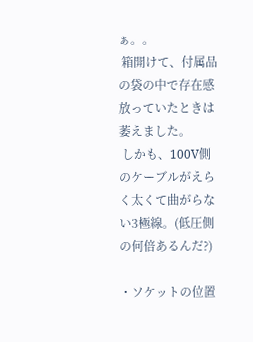ぁ。。
 箱開けて、付属品の袋の中で存在感放っていたときは萎えました。
 しかも、100V側のケーブルがえらく太くて曲がらない3極線。(低圧側の何倍あるんだ?)

・ソケットの位置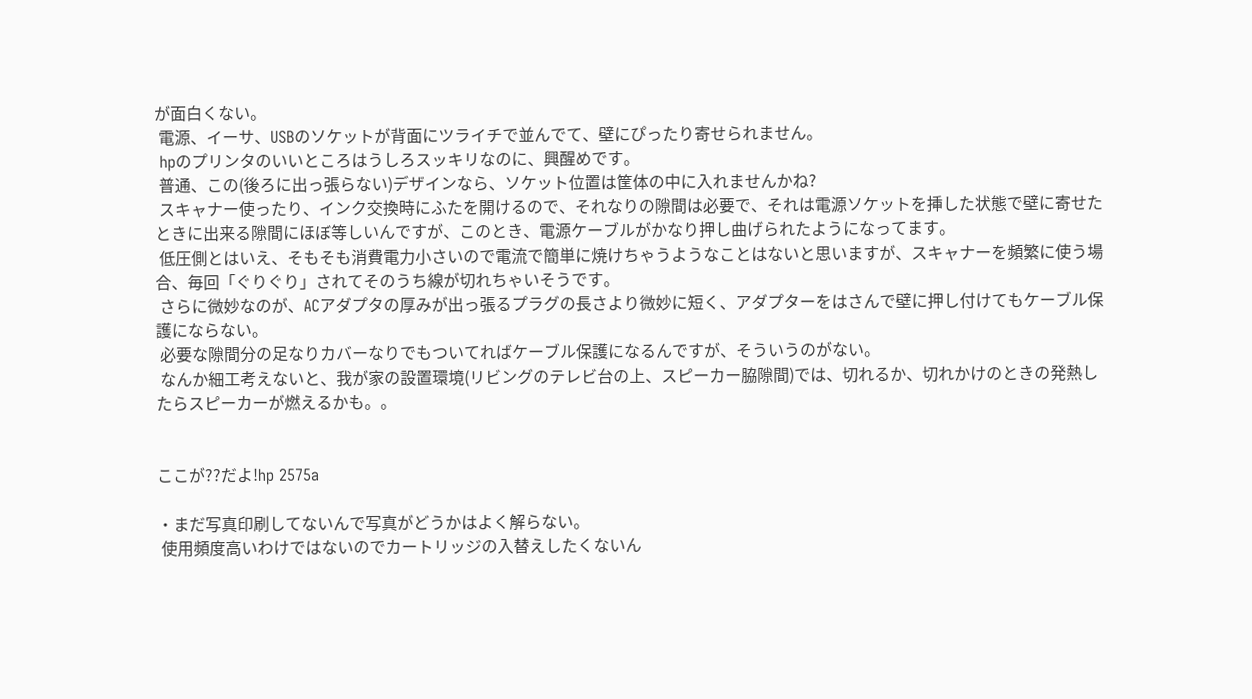が面白くない。
 電源、イーサ、USBのソケットが背面にツライチで並んでて、壁にぴったり寄せられません。
 hpのプリンタのいいところはうしろスッキリなのに、興醒めです。
 普通、この(後ろに出っ張らない)デザインなら、ソケット位置は筐体の中に入れませんかね?
 スキャナー使ったり、インク交換時にふたを開けるので、それなりの隙間は必要で、それは電源ソケットを挿した状態で壁に寄せたときに出来る隙間にほぼ等しいんですが、このとき、電源ケーブルがかなり押し曲げられたようになってます。
 低圧側とはいえ、そもそも消費電力小さいので電流で簡単に焼けちゃうようなことはないと思いますが、スキャナーを頻繁に使う場合、毎回「ぐりぐり」されてそのうち線が切れちゃいそうです。
 さらに微妙なのが、ACアダプタの厚みが出っ張るプラグの長さより微妙に短く、アダプターをはさんで壁に押し付けてもケーブル保護にならない。
 必要な隙間分の足なりカバーなりでもついてればケーブル保護になるんですが、そういうのがない。
 なんか細工考えないと、我が家の設置環境(リビングのテレビ台の上、スピーカー脇隙間)では、切れるか、切れかけのときの発熱したらスピーカーが燃えるかも。。


ここが??だよ!hp 2575a

・まだ写真印刷してないんで写真がどうかはよく解らない。
 使用頻度高いわけではないのでカートリッジの入替えしたくないん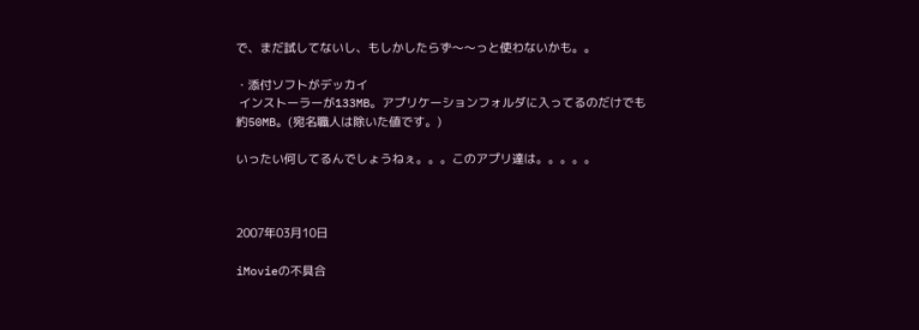で、まだ試してないし、もしかしたらず〜〜っと使わないかも。。

・添付ソフトがデッカイ
 インストーラーが133MB。アプリケーションフォルダに入ってるのだけでも約50MB。(宛名職人は除いた値です。)

いったい何してるんでしょうねぇ。。。このアプリ達は。。。。。



2007年03月10日

iMovieの不具合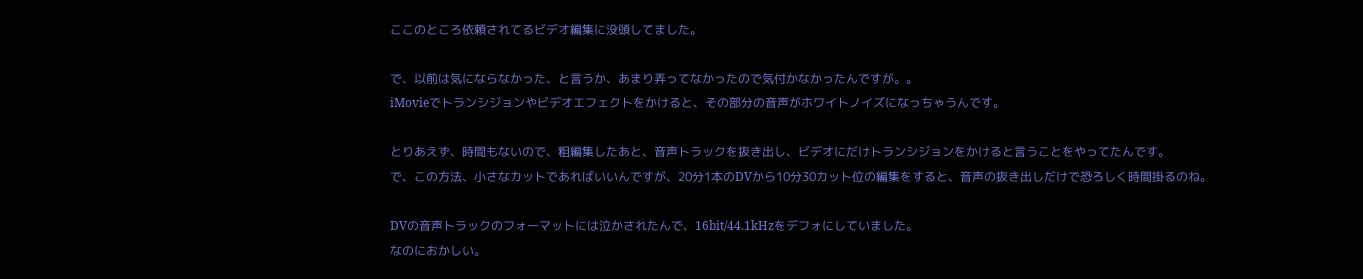ここのところ依頼されてるビデオ編集に没頭してました。

で、以前は気にならなかった、と言うか、あまり弄ってなかったので気付かなかったんですが。。
iMovieでトランシジョンやビデオエフェクトをかけると、その部分の音声がホワイトノイズになっちゃうんです。

とりあえず、時間もないので、粗編集したあと、音声トラックを抜き出し、ビデオにだけトランシジョンをかけると言うことをやってたんです。
で、この方法、小さなカットであればいいんですが、20分1本のDVから10分30カット位の編集をすると、音声の抜き出しだけで恐ろしく時間掛るのね。

DVの音声トラックのフォーマットには泣かされたんで、16bit/44.1kHzをデフォにしていました。
なのにおかしい。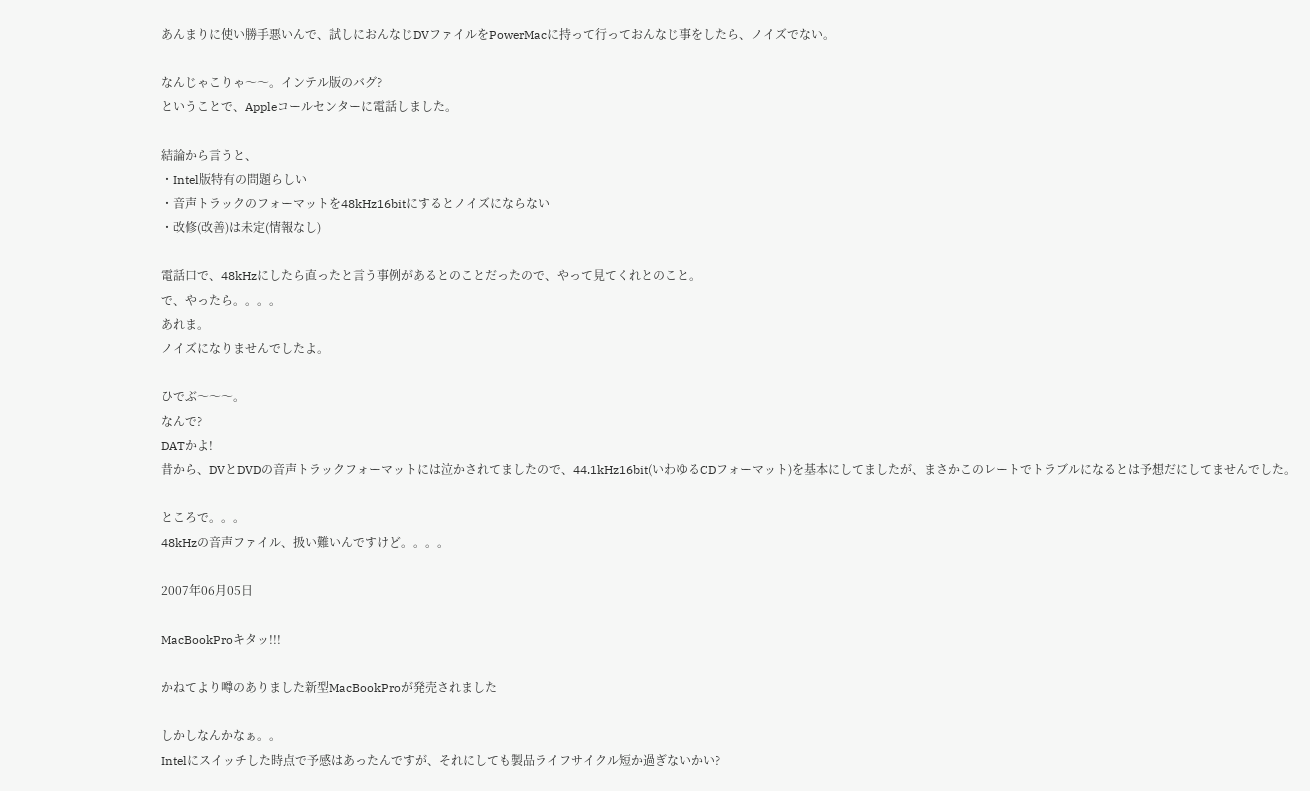あんまりに使い勝手悪いんで、試しにおんなじDVファイルをPowerMacに持って行っておんなじ事をしたら、ノイズでない。

なんじゃこりゃ〜〜。インテル版のバグ?
ということで、Appleコールセンターに電話しました。

結論から言うと、
・Intel版特有の問題らしい
・音声トラックのフォーマットを48kHz16bitにするとノイズにならない
・改修(改善)は未定(情報なし)

電話口で、48kHzにしたら直ったと言う事例があるとのことだったので、やって見てくれとのこと。
で、やったら。。。。
あれま。
ノイズになりませんでしたよ。

ひでぶ〜〜〜。
なんで?
DATかよ!
昔から、DVとDVDの音声トラックフォーマットには泣かされてましたので、44.1kHz16bit(いわゆるCDフォーマット)を基本にしてましたが、まさかこのレートでトラブルになるとは予想だにしてませんでした。

ところで。。。
48kHzの音声ファイル、扱い難いんですけど。。。。

2007年06月05日

MacBookProキタッ!!!

かねてより噂のありました新型MacBookProが発売されました

しかしなんかなぁ。。
Intelにスイッチした時点で予感はあったんですが、それにしても製品ライフサイクル短か過ぎないかい?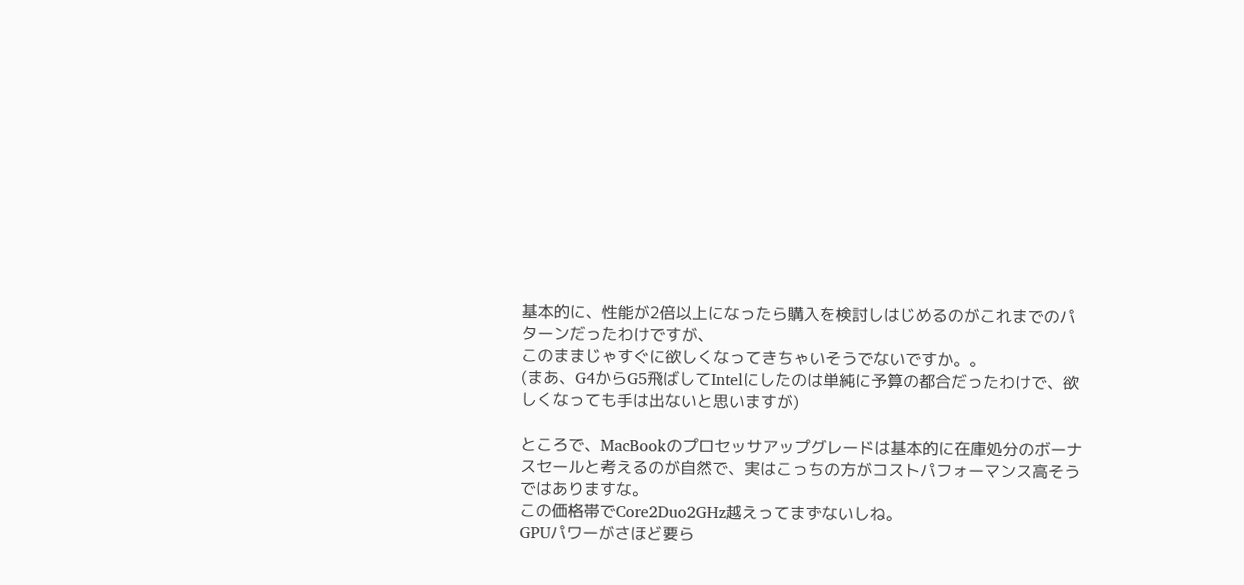基本的に、性能が2倍以上になったら購入を検討しはじめるのがこれまでのパターンだったわけですが、
このままじゃすぐに欲しくなってきちゃいそうでないですか。。
(まあ、G4からG5飛ばしてIntelにしたのは単純に予算の都合だったわけで、欲しくなっても手は出ないと思いますが)

ところで、MacBookのプロセッサアップグレードは基本的に在庫処分のボーナスセールと考えるのが自然で、実はこっちの方がコストパフォーマンス高そうではありますな。
この価格帯でCore2Duo2GHz越えってまずないしね。
GPUパワーがさほど要ら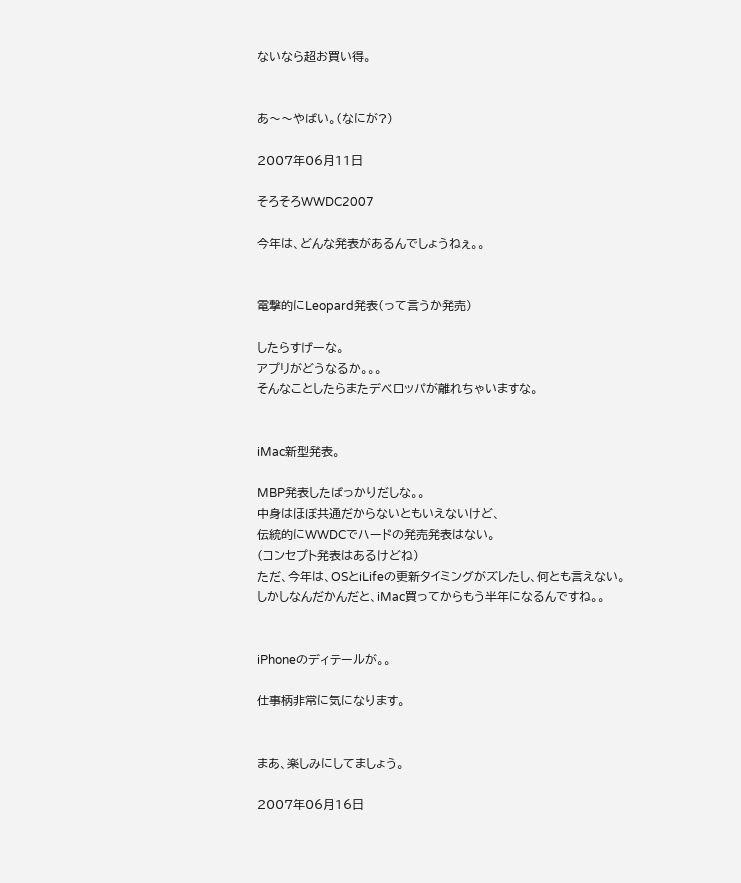ないなら超お買い得。


あ〜〜やばい。(なにが?)

2007年06月11日

そろそろWWDC2007

今年は、どんな発表があるんでしょうねぇ。。


電撃的にLeopard発表(って言うか発売)

したらすげーな。
アプリがどうなるか。。。
そんなことしたらまたデベロッパが離れちゃいますな。


iMac新型発表。

MBP発表したばっかりだしな。。
中身はほぼ共通だからないともいえないけど、
伝統的にWWDCでハードの発売発表はない。
(コンセプト発表はあるけどね)
ただ、今年は、OSとiLifeの更新タイミングがズレたし、何とも言えない。
しかしなんだかんだと、iMac買ってからもう半年になるんですね。。


iPhoneのディテールが。。

仕事柄非常に気になります。


まあ、楽しみにしてましょう。

2007年06月16日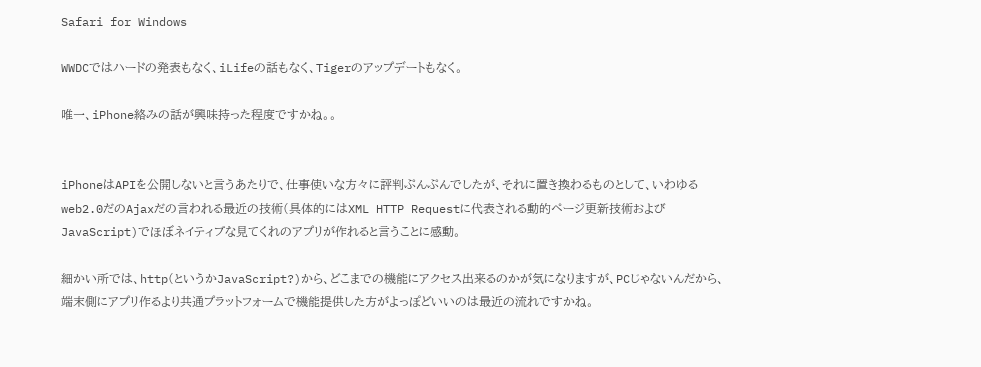Safari for Windows

WWDCではハードの発表もなく、iLifeの話もなく、Tigerのアップデートもなく。

唯一、iPhone絡みの話が興味持った程度ですかね。。


iPhoneはAPIを公開しないと言うあたりで、仕事使いな方々に評判ぷんぷんでしたが、それに置き換わるものとして、いわゆるweb2.0だのAjaxだの言われる最近の技術(具体的にはXML HTTP Requestに代表される動的ページ更新技術およびJavaScript)でほぼネイティブな見てくれのアプリが作れると言うことに感動。

細かい所では、http(というかJavaScript?)から、どこまでの機能にアクセス出来るのかが気になりますが、PCじゃないんだから、端末側にアプリ作るより共通プラットフォームで機能提供した方がよっぽどいいのは最近の流れですかね。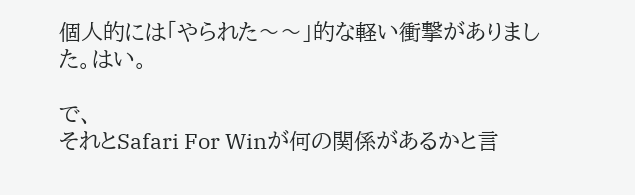個人的には「やられた〜〜」的な軽い衝撃がありました。はい。

で、
それとSafari For Winが何の関係があるかと言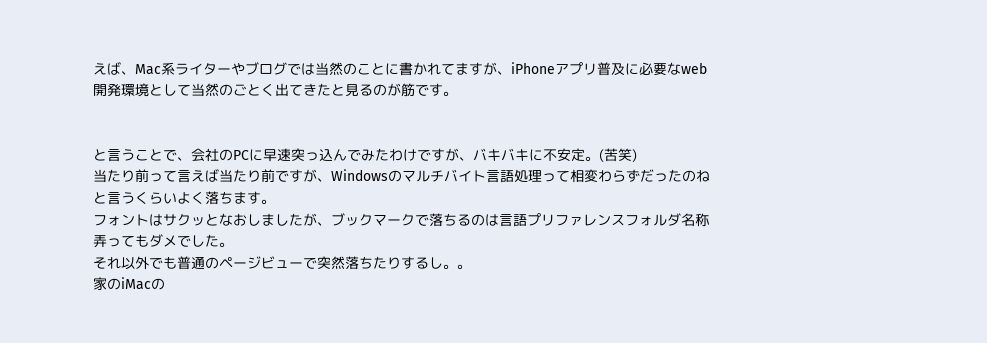えば、Mac系ライターやブログでは当然のことに書かれてますが、iPhoneアプリ普及に必要なweb開発環境として当然のごとく出てきたと見るのが筋です。


と言うことで、会社のPCに早速突っ込んでみたわけですが、バキバキに不安定。(苦笑)
当たり前って言えば当たり前ですが、Windowsのマルチバイト言語処理って相変わらずだったのねと言うくらいよく落ちます。
フォントはサクッとなおしましたが、ブックマークで落ちるのは言語プリファレンスフォルダ名称弄ってもダメでした。
それ以外でも普通のページビューで突然落ちたりするし。。
家のiMacの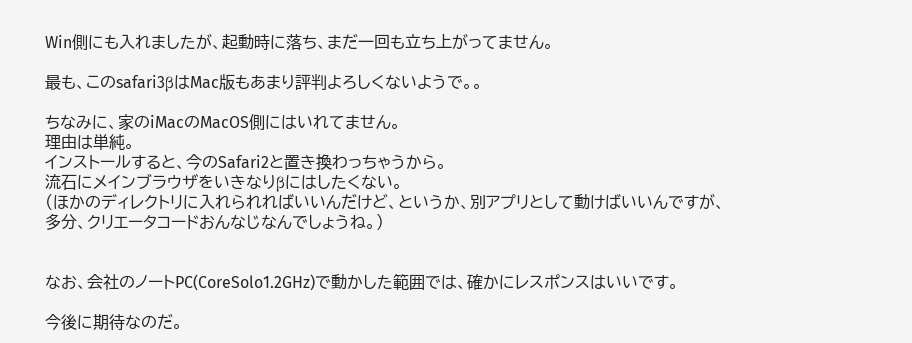Win側にも入れましたが、起動時に落ち、まだ一回も立ち上がってません。

最も、このsafari3βはMac版もあまり評判よろしくないようで。。

ちなみに、家のiMacのMacOS側にはいれてません。
理由は単純。
インストールすると、今のSafari2と置き換わっちゃうから。
流石にメインブラウザをいきなりβにはしたくない。
(ほかのディレクトリに入れられればいいんだけど、というか、別アプリとして動けばいいんですが、多分、クリエータコードおんなじなんでしょうね。)


なお、会社のノートPC(CoreSolo1.2GHz)で動かした範囲では、確かにレスポンスはいいです。

今後に期待なのだ。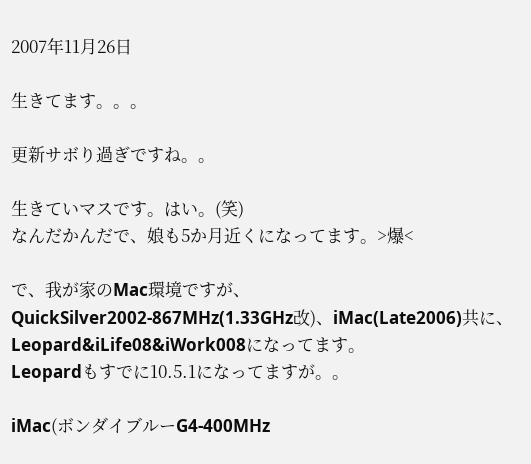2007年11月26日

生きてます。。。

更新サボり過ぎですね。。

生きていマスです。はい。(笑)
なんだかんだで、娘も5か月近くになってます。>爆<

で、我が家のMac環境ですが、
QuickSilver2002-867MHz(1.33GHz改)、iMac(Late2006)共に、Leopard&iLife08&iWork008になってます。
Leopardもすでに10.5.1になってますが。。

iMac(ボンダイブルーG4-400MHz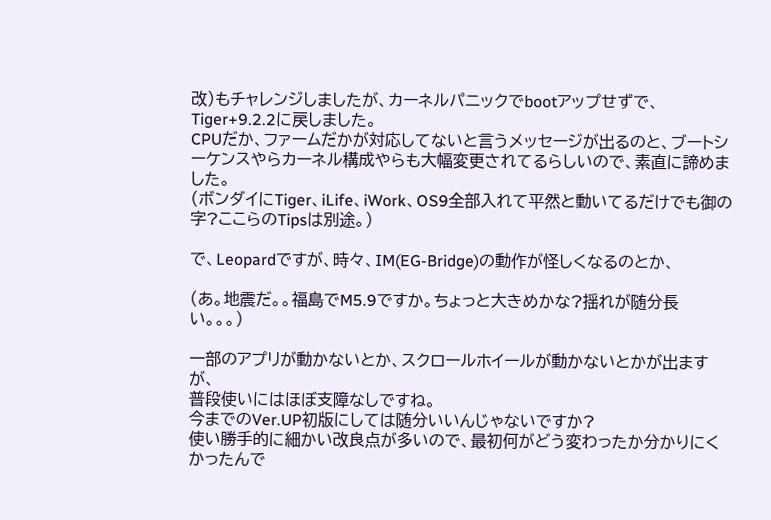改)もチャレンジしましたが、カーネルパニックでbootアップせずで、Tiger+9.2.2に戻しました。
CPUだか、ファームだかが対応してないと言うメッセージが出るのと、ブートシーケンスやらカーネル構成やらも大幅変更されてるらしいので、素直に諦めました。
(ボンダイにTiger、iLife、iWork、OS9全部入れて平然と動いてるだけでも御の字?ここらのTipsは別途。)

で、Leopardですが、時々、IM(EG-Bridge)の動作が怪しくなるのとか、

(あ。地震だ。。福島でM5.9ですか。ちょっと大きめかな?揺れが随分長い。。。)

一部のアプリが動かないとか、スクロールホイールが動かないとかが出ますが、
普段使いにはほぼ支障なしですね。
今までのVer.UP初版にしては随分いいんじゃないですか?
使い勝手的に細かい改良点が多いので、最初何がどう変わったか分かりにくかったんで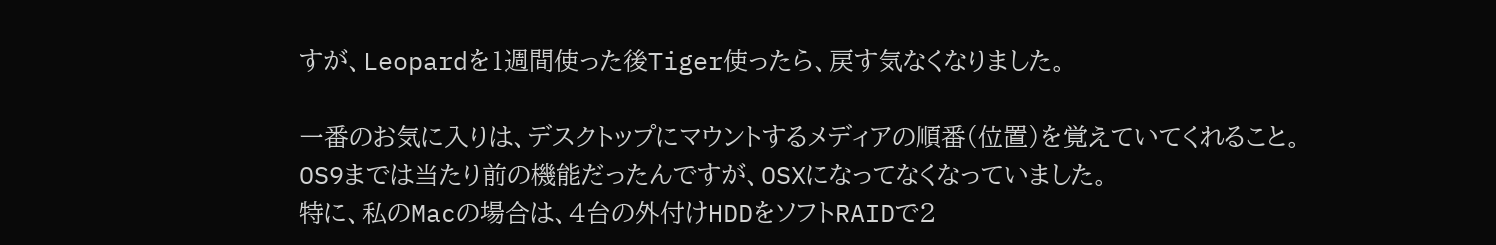すが、Leopardを1週間使った後Tiger使ったら、戻す気なくなりました。

一番のお気に入りは、デスクトップにマウントするメディアの順番(位置)を覚えていてくれること。
OS9までは当たり前の機能だったんですが、OSXになってなくなっていました。
特に、私のMacの場合は、4台の外付けHDDをソフトRAIDで2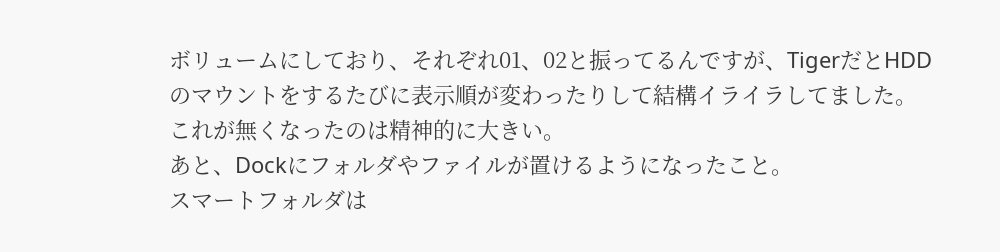ボリュームにしており、それぞれ01、02と振ってるんですが、TigerだとHDDのマウントをするたびに表示順が変わったりして結構イライラしてました。
これが無くなったのは精神的に大きい。
あと、Dockにフォルダやファイルが置けるようになったこと。
スマートフォルダは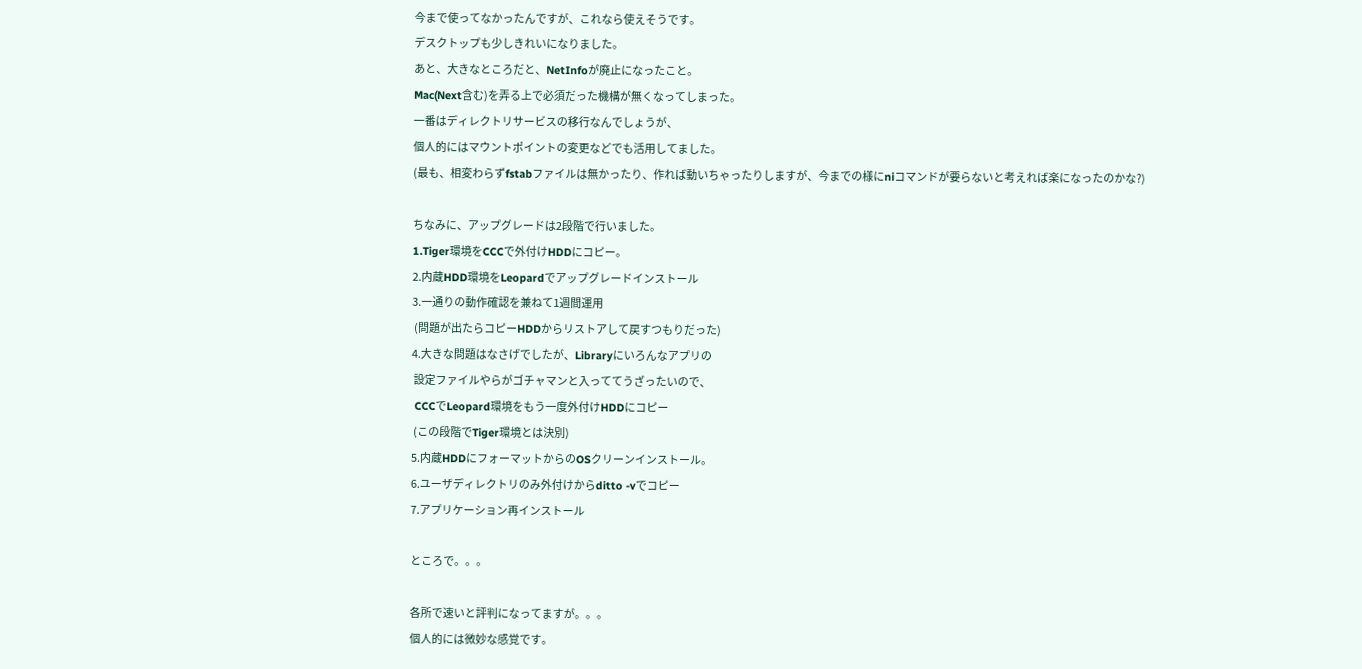今まで使ってなかったんですが、これなら使えそうです。
デスクトップも少しきれいになりました。
あと、大きなところだと、NetInfoが廃止になったこと。
Mac(Next含む)を弄る上で必須だった機構が無くなってしまった。
一番はディレクトリサービスの移行なんでしょうが、
個人的にはマウントポイントの変更などでも活用してました。
(最も、相変わらずfstabファイルは無かったり、作れば動いちゃったりしますが、今までの様にniコマンドが要らないと考えれば楽になったのかな?)

ちなみに、アップグレードは2段階で行いました。
1.Tiger環境をCCCで外付けHDDにコピー。
2.内蔵HDD環境をLeopardでアップグレードインストール
3.一通りの動作確認を兼ねて1週間運用
 (問題が出たらコピーHDDからリストアして戻すつもりだった)
4.大きな問題はなさげでしたが、Libraryにいろんなアプリの
 設定ファイルやらがゴチャマンと入っててうざったいので、
 CCCでLeopard環境をもう一度外付けHDDにコピー
 (この段階でTiger環境とは決別)
5.内蔵HDDにフォーマットからのOSクリーンインストール。
6.ユーザディレクトリのみ外付けからditto -vでコピー
7.アプリケーション再インストール

ところで。。。

各所で速いと評判になってますが。。。
個人的には微妙な感覚です。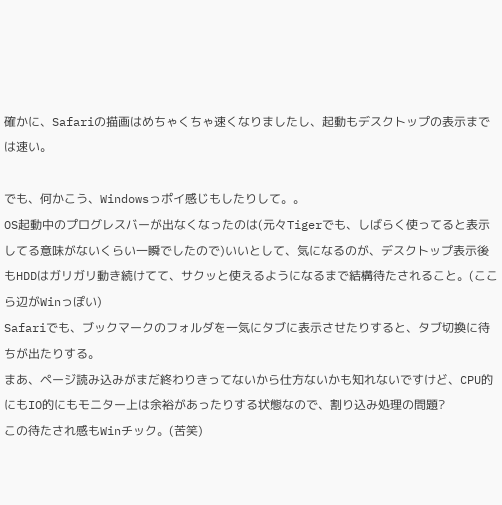確かに、Safariの描画はめちゃくちゃ速くなりましたし、起動もデスクトップの表示までは速い。

でも、何かこう、Windowsっポイ感じもしたりして。。
OS起動中のプログレスバーが出なくなったのは(元々Tigerでも、しばらく使ってると表示してる意味がないくらい一瞬でしたので)いいとして、気になるのが、デスクトップ表示後もHDDはガリガリ動き続けてて、サクッと使えるようになるまで結構待たされること。(ここら辺がWinっぽい)
Safariでも、ブックマークのフォルダを一気にタブに表示させたりすると、タブ切換に待ちが出たりする。
まあ、ページ読み込みがまだ終わりきってないから仕方ないかも知れないですけど、CPU的にもIO的にもモニター上は余裕があったりする状態なので、割り込み処理の問題?
この待たされ感もWinチック。(苦笑)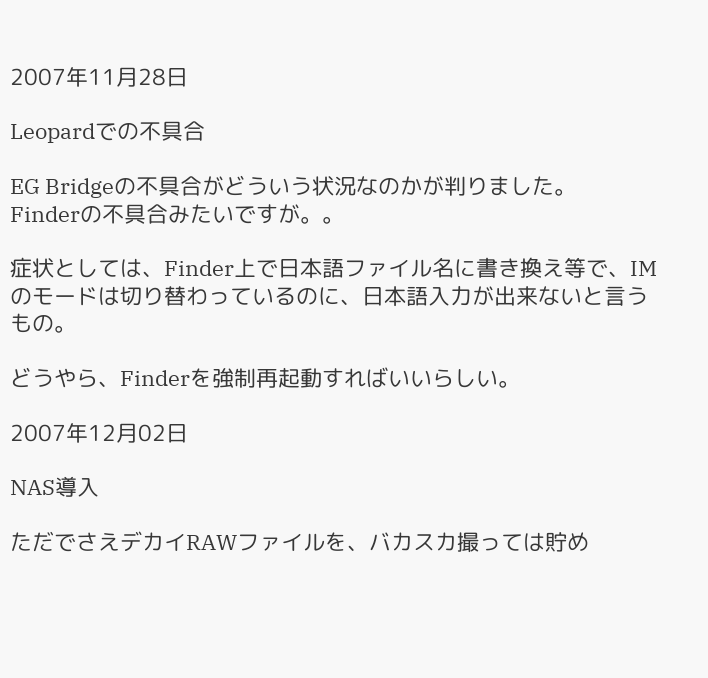2007年11月28日

Leopardでの不具合

EG Bridgeの不具合がどういう状況なのかが判りました。
Finderの不具合みたいですが。。

症状としては、Finder上で日本語ファイル名に書き換え等で、IMのモードは切り替わっているのに、日本語入力が出来ないと言うもの。

どうやら、Finderを強制再起動すればいいらしい。

2007年12月02日

NAS導入

ただでさえデカイRAWファイルを、バカスカ撮っては貯め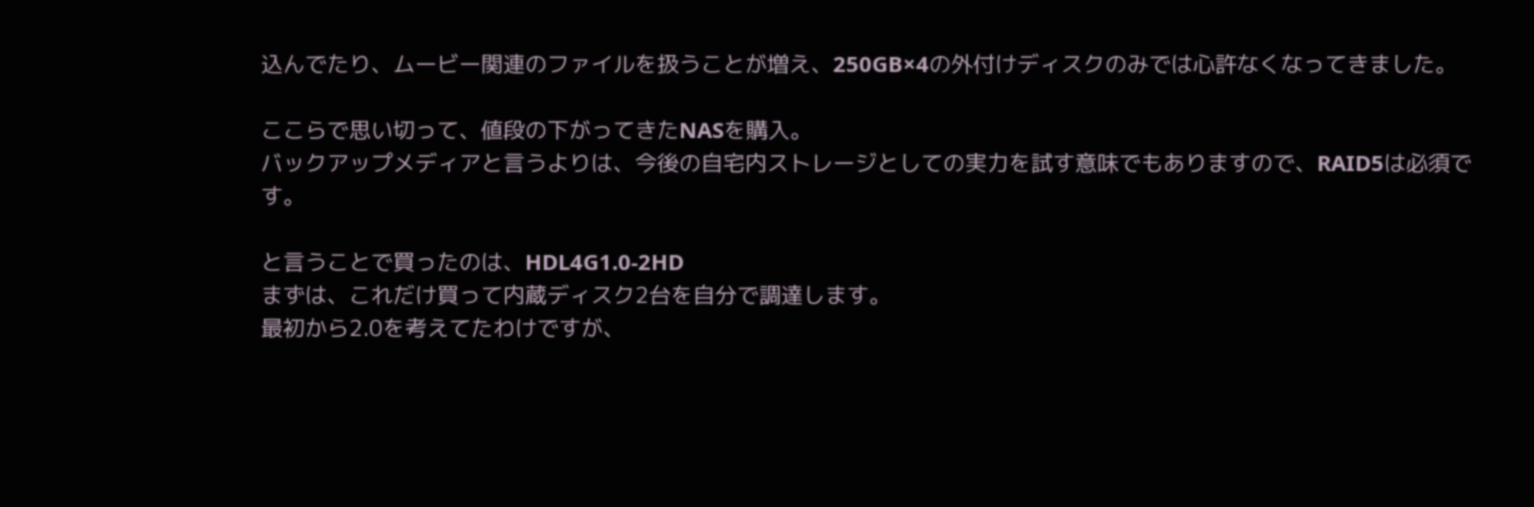込んでたり、ムービー関連のファイルを扱うことが増え、250GB×4の外付けディスクのみでは心許なくなってきました。

ここらで思い切って、値段の下がってきたNASを購入。
バックアップメディアと言うよりは、今後の自宅内ストレージとしての実力を試す意味でもありますので、RAID5は必須です。

と言うことで買ったのは、HDL4G1.0-2HD
まずは、これだけ買って内蔵ディスク2台を自分で調達します。
最初から2.0を考えてたわけですが、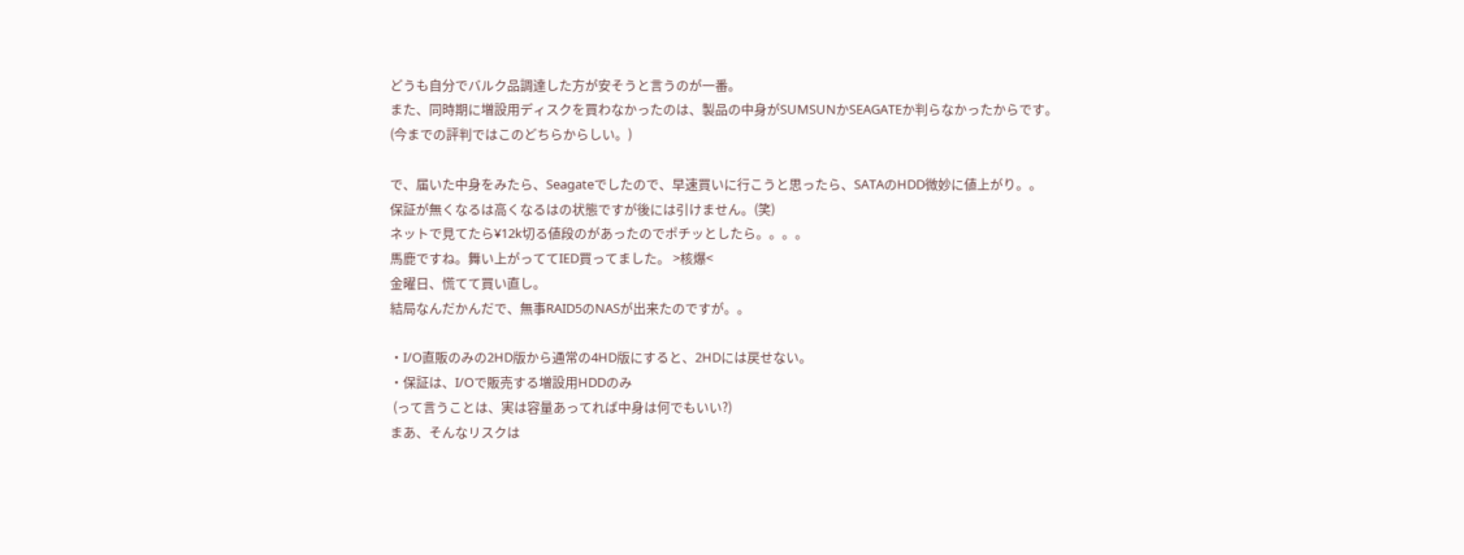どうも自分でバルク品調達した方が安そうと言うのが一番。
また、同時期に増設用ディスクを買わなかったのは、製品の中身がSUMSUNかSEAGATEか判らなかったからです。
(今までの評判ではこのどちらからしい。)

で、届いた中身をみたら、Seagateでしたので、早速買いに行こうと思ったら、SATAのHDD微妙に値上がり。。
保証が無くなるは高くなるはの状態ですが後には引けません。(笑)
ネットで見てたら¥12k切る値段のがあったのでポチッとしたら。。。。
馬鹿ですね。舞い上がっててIED買ってました。 >核爆<
金曜日、慌てて買い直し。
結局なんだかんだで、無事RAID5のNASが出来たのですが。。

・I/O直販のみの2HD版から通常の4HD版にすると、2HDには戻せない。
・保証は、I/Oで販売する増設用HDDのみ
 (って言うことは、実は容量あってれば中身は何でもいい?)
まあ、そんなリスクは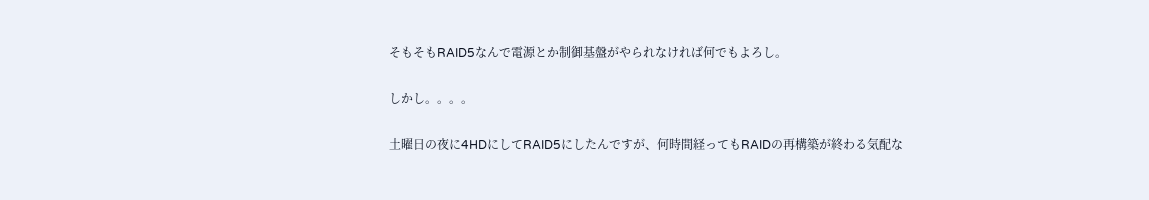そもそもRAID5なんで電源とか制御基盤がやられなければ何でもよろし。

しかし。。。。

土曜日の夜に4HDにしてRAID5にしたんですが、何時間経ってもRAIDの再構築が終わる気配な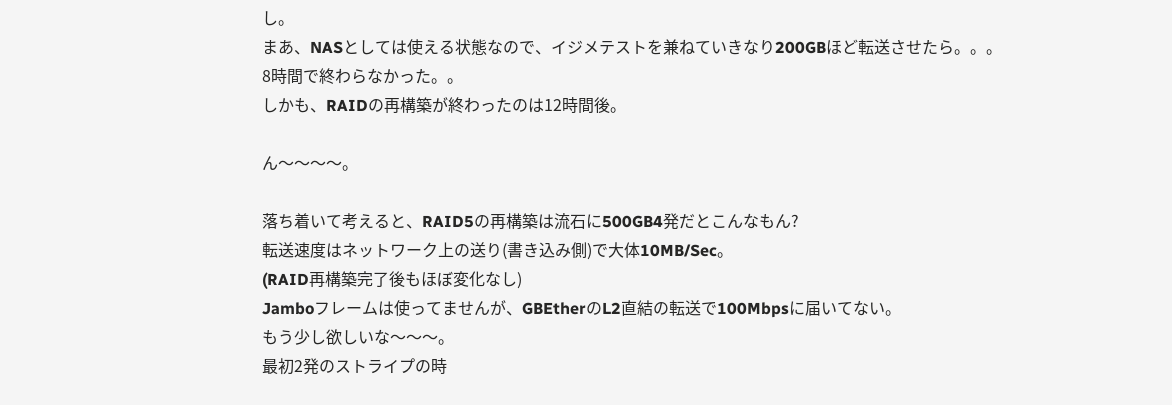し。
まあ、NASとしては使える状態なので、イジメテストを兼ねていきなり200GBほど転送させたら。。。
8時間で終わらなかった。。
しかも、RAIDの再構築が終わったのは12時間後。

ん〜〜〜〜。

落ち着いて考えると、RAID5の再構築は流石に500GB4発だとこんなもん?
転送速度はネットワーク上の送り(書き込み側)で大体10MB/Sec。
(RAID再構築完了後もほぼ変化なし)
Jamboフレームは使ってませんが、GBEtherのL2直結の転送で100Mbpsに届いてない。
もう少し欲しいな〜〜〜。
最初2発のストライプの時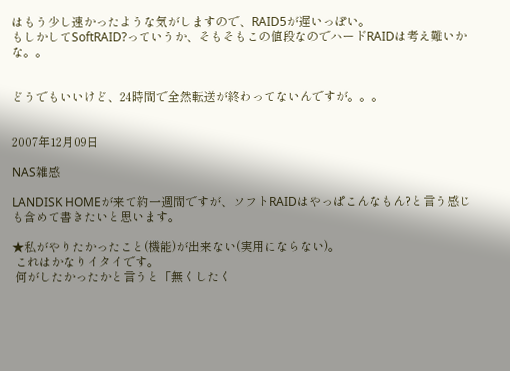はもう少し速かったような気がしますので、RAID5が遅いっぽい。
もしかしてSoftRAID?っていうか、そもそもこの値段なのでハードRAIDは考え難いかな。。


どうでもいいけど、24時間で全然転送が終わってないんですが。。。


2007年12月09日

NAS雑感

LANDISK HOMEが来て約一週間ですが、ソフトRAIDはやっぱこんなもん?と言う感じも含めて書きたいと思います。

★私がやりたかったこと(機能)が出来ない(実用にならない)。
 これはかなりイタイです。
 何がしたかったかと言うと「無くしたく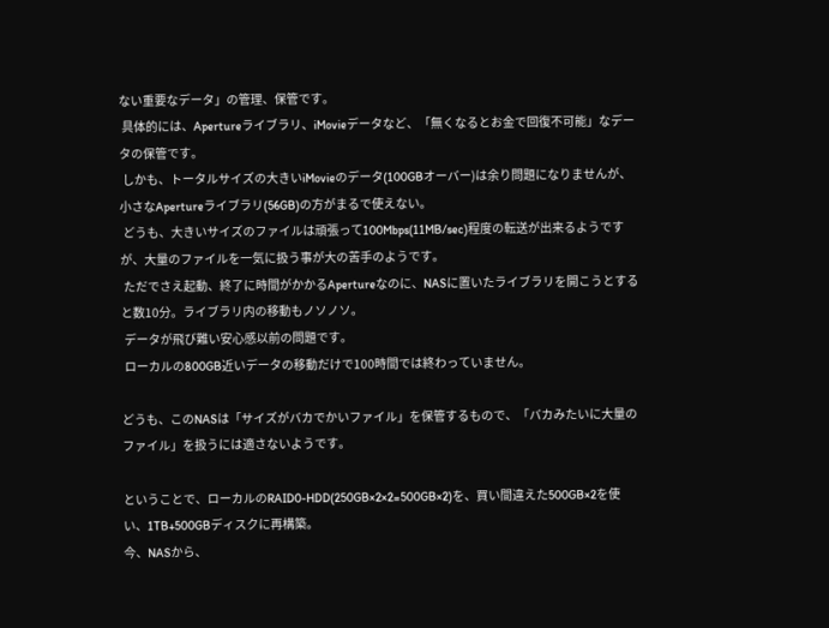ない重要なデータ」の管理、保管です。
 具体的には、Apertureライブラリ、iMovieデータなど、「無くなるとお金で回復不可能」なデータの保管です。
 しかも、トータルサイズの大きいiMovieのデータ(100GBオーバー)は余り問題になりませんが、小さなApertureライブラリ(56GB)の方がまるで使えない。
 どうも、大きいサイズのファイルは頑張って100Mbps(11MB/sec)程度の転送が出来るようですが、大量のファイルを一気に扱う事が大の苦手のようです。
 ただでさえ起動、終了に時間がかかるApertureなのに、NASに置いたライブラリを開こうとすると数10分。ライブラリ内の移動もノソノソ。
 データが飛び難い安心感以前の問題です。
 ローカルの800GB近いデータの移動だけで100時間では終わっていません。

どうも、このNASは「サイズがバカでかいファイル」を保管するもので、「バカみたいに大量のファイル」を扱うには適さないようです。

ということで、ローカルのRAID0-HDD(250GB×2×2=500GB×2)を、買い間違えた500GB×2を使い、1TB+500GBディスクに再構築。
今、NASから、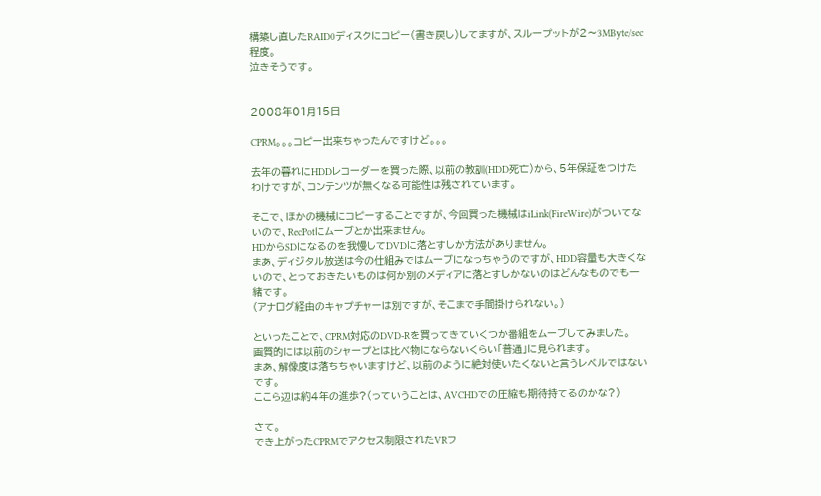構築し直したRAID0ディスクにコピー(書き戻し)してますが、スループットが2〜3MByte/sec程度。
泣きそうです。


2008年01月15日

CPRM。。。コピー出来ちゃったんですけど。。。

去年の暮れにHDDレコーダーを買った際、以前の教訓(HDD死亡)から、5年保証をつけたわけですが、コンテンツが無くなる可能性は残されています。

そこで、ほかの機械にコピーすることですが、今回買った機械はiLink(FireWire)がついてないので、RecPotにムーブとか出来ません。
HDからSDになるのを我慢してDVDに落とすしか方法がありません。
まあ、ディジタル放送は今の仕組みではムーブになっちゃうのですが、HDD容量も大きくないので、とっておきたいものは何か別のメディアに落とすしかないのはどんなものでも一緒です。
(アナログ経由のキャプチャーは別ですが、そこまで手間掛けられない。)

といったことで、CPRM対応のDVD-Rを買ってきていくつか番組をムーブしてみました。
画質的には以前のシャープとは比べ物にならないくらい「普通」に見られます。
まあ、解像度は落ちちゃいますけど、以前のように絶対使いたくないと言うレベルではないです。
ここら辺は約4年の進歩?(っていうことは、AVCHDでの圧縮も期待持てるのかな?)

さて。
でき上がったCPRMでアクセス制限されたVRフ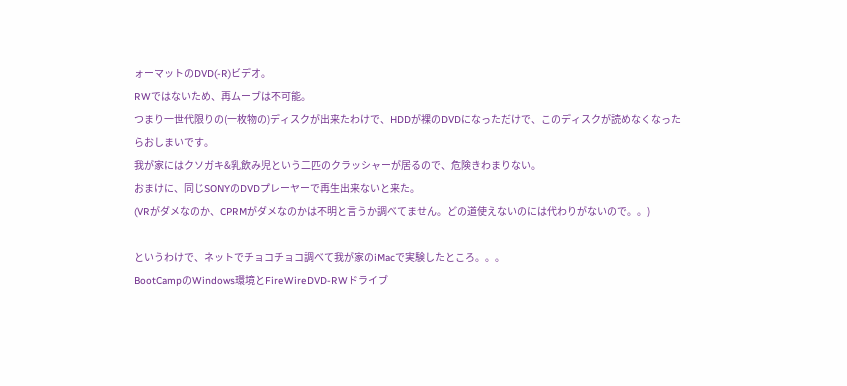ォーマットのDVD(-R)ビデオ。
RWではないため、再ムーブは不可能。
つまり一世代限りの(一枚物の)ディスクが出来たわけで、HDDが裸のDVDになっただけで、このディスクが読めなくなったらおしまいです。
我が家にはクソガキ&乳飲み児という二匹のクラッシャーが居るので、危険きわまりない。
おまけに、同じSONYのDVDプレーヤーで再生出来ないと来た。
(VRがダメなのか、CPRMがダメなのかは不明と言うか調べてません。どの道使えないのには代わりがないので。。)

というわけで、ネットでチョコチョコ調べて我が家のiMacで実験したところ。。。
BootCampのWindows環境とFireWireDVD-RWドライブ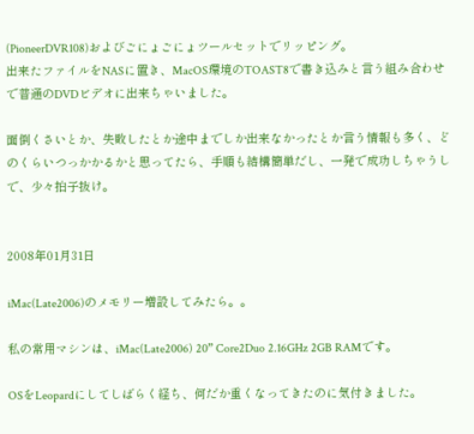(PioneerDVR108)およびごにょごにょツールセットでリッピング。
出来たファイルをNASに置き、MacOS環境のTOAST8で書き込みと言う組み合わせで普通のDVDビデオに出来ちゃいました。

面倒くさいとか、失敗したとか途中までしか出来なかったとか言う情報も多く、どのくらいつっかかるかと思ってたら、手順も結構簡単だし、一発で成功しちゃうしで、少々拍子抜け。


2008年01月31日

iMac(Late2006)のメモリー増設してみたら。。

私の常用マシンは、iMac(Late2006) 20” Core2Duo 2.16GHz 2GB RAMです。

OSをLeopardにしてしばらく経ち、何だか重くなってきたのに気付きました。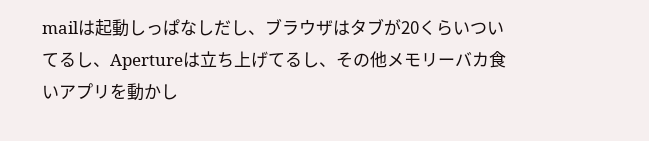mailは起動しっぱなしだし、ブラウザはタブが20くらいついてるし、Apertureは立ち上げてるし、その他メモリーバカ食いアプリを動かし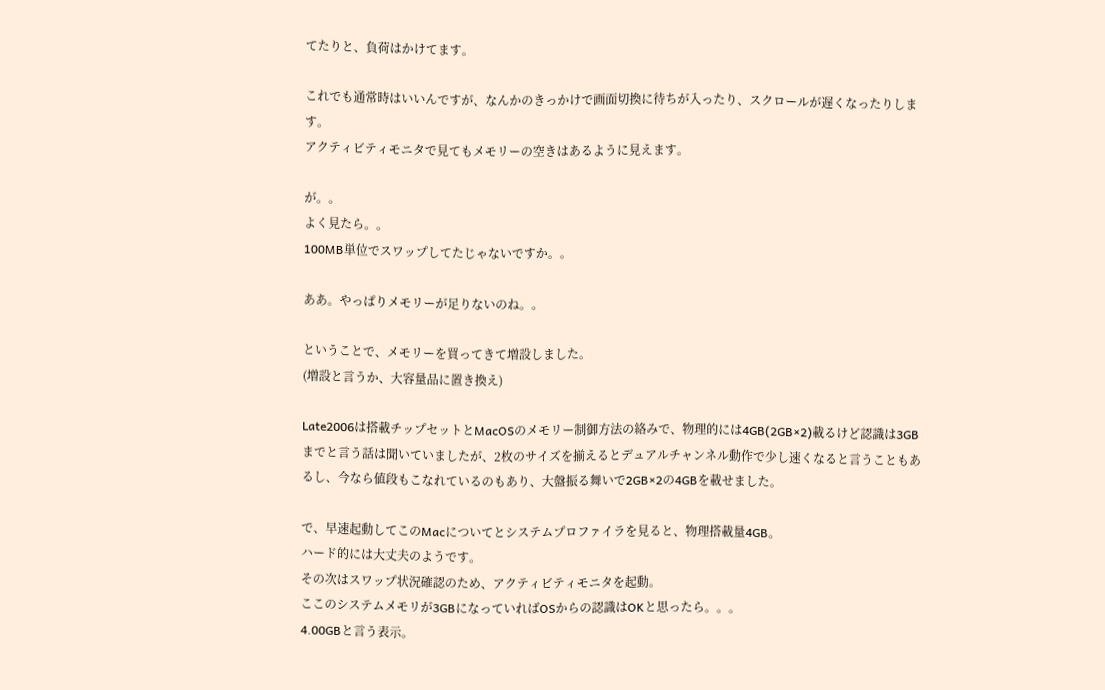てたりと、負荷はかけてます。

これでも通常時はいいんですが、なんかのきっかけで画面切換に待ちが入ったり、スクロールが遅くなったりします。
アクティビティモニタで見てもメモリーの空きはあるように見えます。

が。。
よく見たら。。
100MB単位でスワップしてたじゃないですか。。

ああ。やっぱりメモリーが足りないのね。。

ということで、メモリーを買ってきて増設しました。
(増設と言うか、大容量品に置き換え)

Late2006は搭載チップセットとMacOSのメモリー制御方法の絡みで、物理的には4GB(2GB×2)載るけど認識は3GBまでと言う話は聞いていましたが、2枚のサイズを揃えるとデュアルチャンネル動作で少し速くなると言うこともあるし、今なら値段もこなれているのもあり、大盤振る舞いで2GB×2の4GBを載せました。

で、早速起動してこのMacについてとシステムプロファイラを見ると、物理搭載量4GB。
ハード的には大丈夫のようです。
その次はスワップ状況確認のため、アクティビティモニタを起動。
ここのシステムメモリが3GBになっていればOSからの認識はOKと思ったら。。。
4.00GBと言う表示。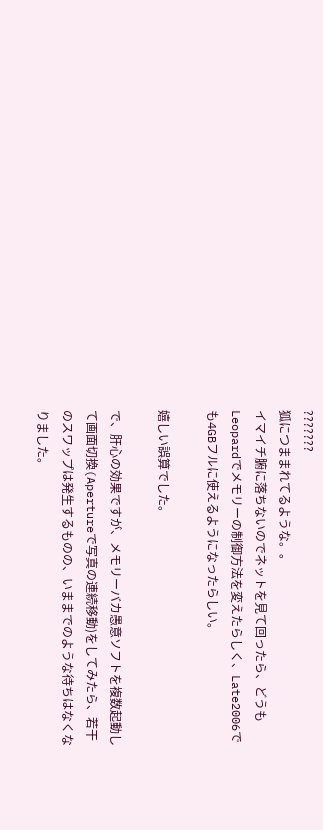???????
狐につままれてるような。。
イマイチ腑に落ちないのでネットを見て回ったら、どうもLeopardでメモリーの制御方法を変えたらしく、Late2006でも4GBフルに使えるようになったらしい。

嬉しい誤算でした。

で、肝心の効果ですが、メモリーバカ愚意ソフトを複数起動して画面切換(Apertureで写真の連続移動)をしてみたら、若干のスワップは発生するものの、いままでのような待ちはなくなりました。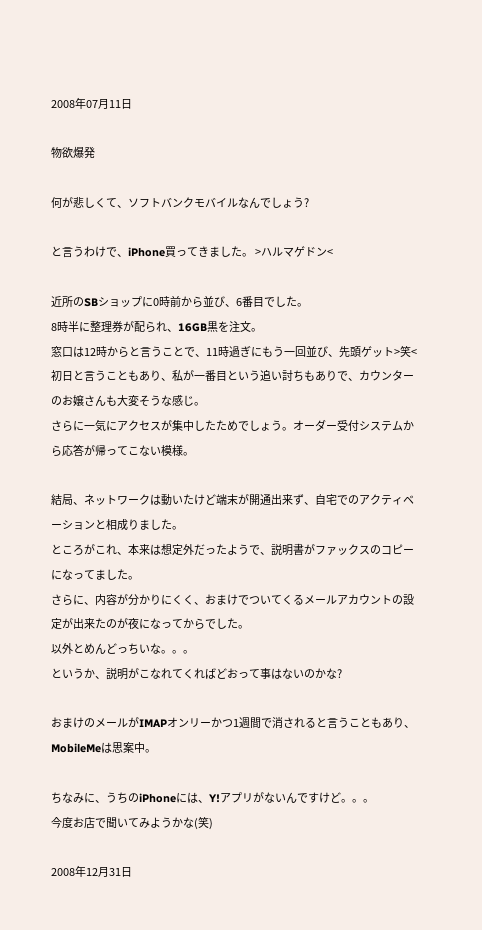2008年07月11日

物欲爆発

何が悲しくて、ソフトバンクモバイルなんでしょう?

と言うわけで、iPhone買ってきました。 >ハルマゲドン<

近所のSBショップに0時前から並び、6番目でした。
8時半に整理券が配られ、16GB黒を注文。
窓口は12時からと言うことで、11時過ぎにもう一回並び、先頭ゲット>笑<
初日と言うこともあり、私が一番目という追い討ちもありで、カウンターのお嬢さんも大変そうな感じ。
さらに一気にアクセスが集中したためでしょう。オーダー受付システムから応答が帰ってこない模様。

結局、ネットワークは動いたけど端末が開通出来ず、自宅でのアクティベーションと相成りました。
ところがこれ、本来は想定外だったようで、説明書がファックスのコピーになってました。
さらに、内容が分かりにくく、おまけでついてくるメールアカウントの設定が出来たのが夜になってからでした。
以外とめんどっちいな。。。
というか、説明がこなれてくればどおって事はないのかな?

おまけのメールがIMAPオンリーかつ1週間で消されると言うこともあり、MobileMeは思案中。

ちなみに、うちのiPhoneには、Y!アプリがないんですけど。。。
今度お店で聞いてみようかな(笑)

2008年12月31日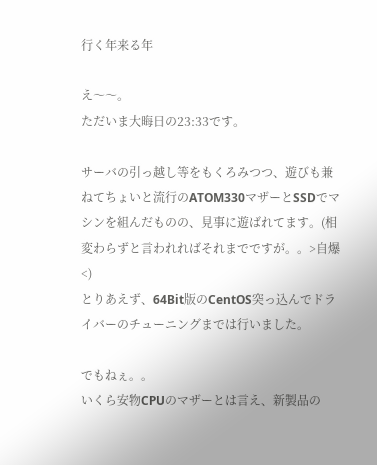行く年来る年

え〜〜。
ただいま大晦日の23:33です。

サーバの引っ越し等をもくろみつつ、遊びも兼ねてちょいと流行のATOM330マザーとSSDでマシンを組んだものの、見事に遊ばれてます。(相変わらずと言われればそれまでですが。。>自爆<)
とりあえず、64Bit版のCentOS突っ込んでドライバーのチューニングまでは行いました。

でもねぇ。。
いくら安物CPUのマザーとは言え、新製品の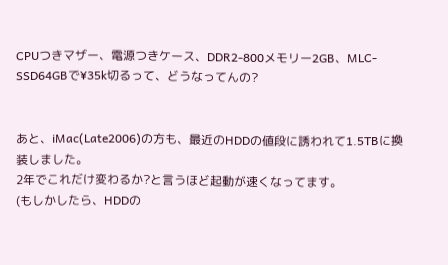CPUつきマザー、電源つきケース、DDR2-800メモリー2GB、MLC-SSD64GBで¥35k切るって、どうなってんの?


あと、iMac(Late2006)の方も、最近のHDDの値段に誘われて1.5TBに換装しました。
2年でこれだけ変わるか?と言うほど起動が速くなってます。
(もしかしたら、HDDの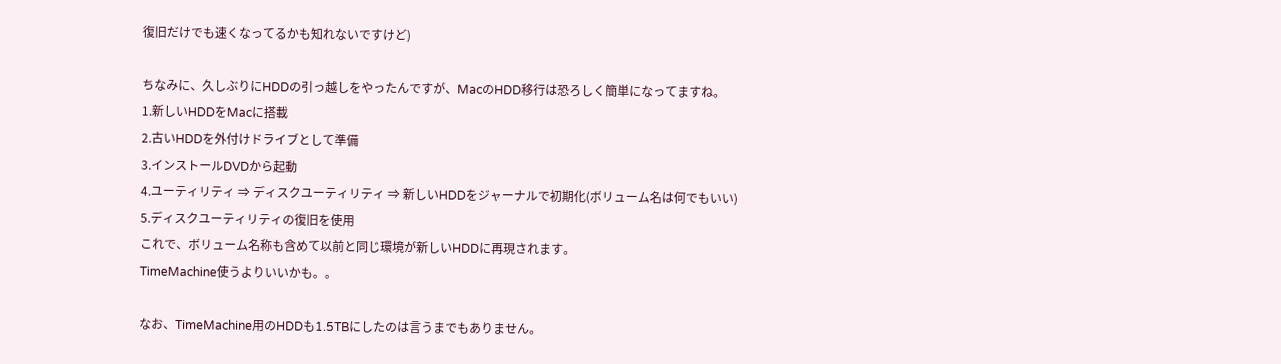復旧だけでも速くなってるかも知れないですけど)

ちなみに、久しぶりにHDDの引っ越しをやったんですが、MacのHDD移行は恐ろしく簡単になってますね。
1.新しいHDDをMacに搭載
2.古いHDDを外付けドライブとして準備
3.インストールDVDから起動
4.ユーティリティ ⇒ ディスクユーティリティ ⇒ 新しいHDDをジャーナルで初期化(ボリューム名は何でもいい)
5.ディスクユーティリティの復旧を使用
これで、ボリューム名称も含めて以前と同じ環境が新しいHDDに再現されます。
TimeMachine使うよりいいかも。。

なお、TimeMachine用のHDDも1.5TBにしたのは言うまでもありません。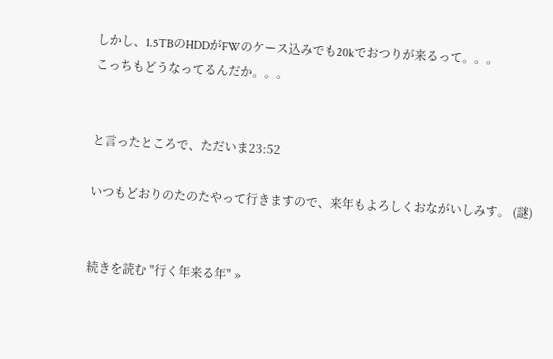しかし、1.5TBのHDDがFWのケース込みでも20kでおつりが来るって。。。
こっちもどうなってるんだか。。。


と言ったところで、ただいま23:52

いつもどおりのたのたやって行きますので、来年もよろしくおながいしみす。 (謎)


続きを読む "行く年来る年" »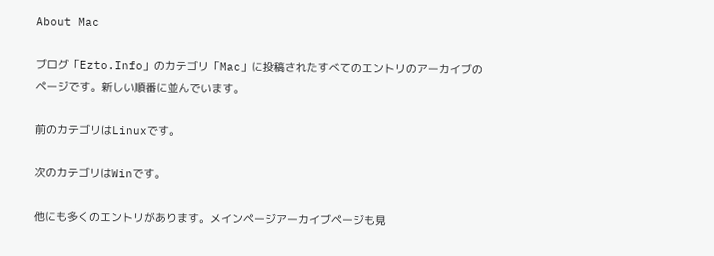About Mac

ブログ「Ezto.Info」のカテゴリ「Mac」に投稿されたすべてのエントリのアーカイブのページです。新しい順番に並んでいます。

前のカテゴリはLinuxです。

次のカテゴリはWinです。

他にも多くのエントリがあります。メインページアーカイブページも見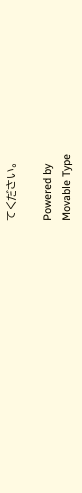てください。

Powered by
Movable Type